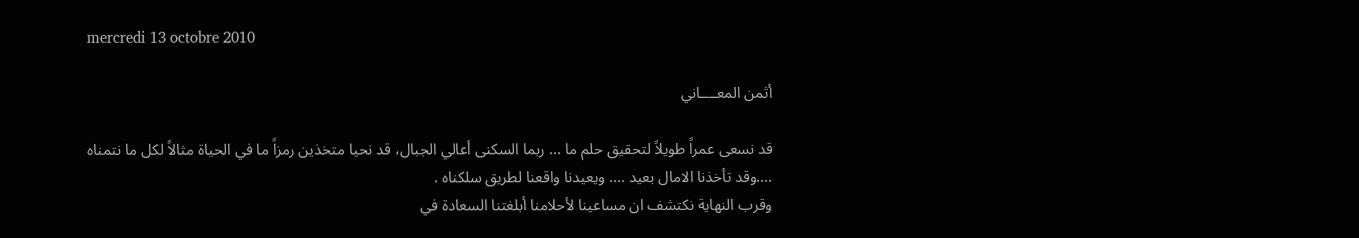mercredi 13 octobre 2010

أثمن المعــــاني

قد نسعى عمراً طويلاً لتحقيق حلم ما ... ربما السكنى أعالي الجبال، قد نحيا متخذين رمزاً ما في الحياة مثالاً لكل ما نتمناه ....وقد تأخذنا الامال بعيد .... ويعيدنا واقعنا لطريق سلكناه .
وقرب النهاية نكتشف ان مساعينا لأحلامنا أبلغتنا السعادة في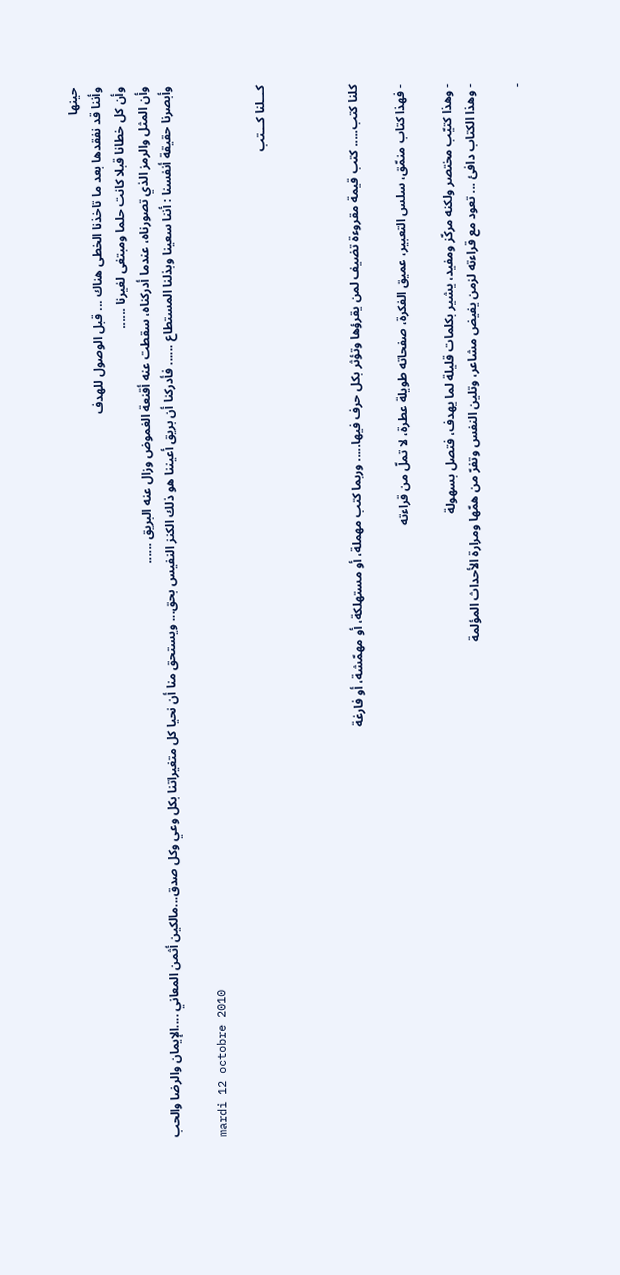حينها
وأننا قد نفقدها بعد ما تاخذنا الخطى هناك ... قبل الوصول للهدف
وأن كل خطانا قبلا كانت حلما ومبتغى لغيرنا ......
وأن المثل والرمز الذي تصورناه، عندما أدركناه، سقطت عنه أقنعة الغموض وزال عنه البريق ......
وأبصرنا حقيقة أنفسنا : أننا سعينا وبذلنا المستطاع ...... فأدركنا أن بريق أعيننا هو ذلك الكنز النفيس بحق... ويستحق منا أن نحيا كل متغيراتنا بكل وعي وكل صدق...مالكين أثمن المعاني ....الإيمان والرضا والحب

mardi 12 octobre 2010

كـــلنا كـــتب



كلنا كتب..... كتب قيمة مقروءة تضيف لمن يقرؤها وتؤثر بكل حرف فيها..... وربما كتب مهملة، أو مستهلكة، أو مهمّشة، أو فارغة

- فهذا كتاب منمّق، سلس التعبير، عميق الفكرة، صفحاته طويلة عطرة، لا تملّ من قراءته

- وهذا كتيّب مختصر ولكنه مركّز ومفيد، يشير بكلمات قليلة لما يهدف، فتصل بسهولة
- وهذا الكتاب دافئ ... تعود مع قراءته لزمن يفيض مشاعر، وتلين النفس وتفرّ من همّها ومرارة الأحداث المؤلمة

-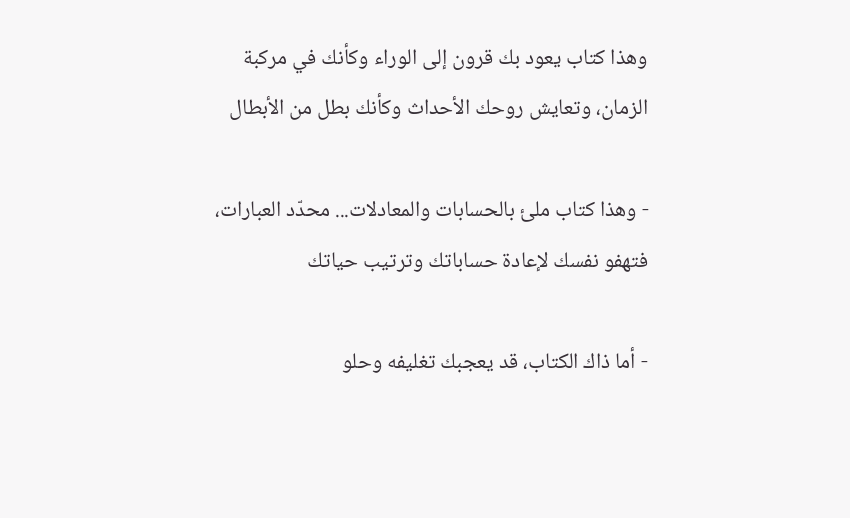وهذا كتاب يعود بك قرون إلى الوراء وكأنك في مركبة الزمان، وتعايش روحك الأحداث وكأنك بطل من الأبطال

- وهذا كتاب ملئ بالحسابات والمعادلات... محدّد العبارات، فتهفو نفسك لإعادة حساباتك وترتيب حياتك

- أما ذاك الكتاب، قد يعجبك تغليفه وحلو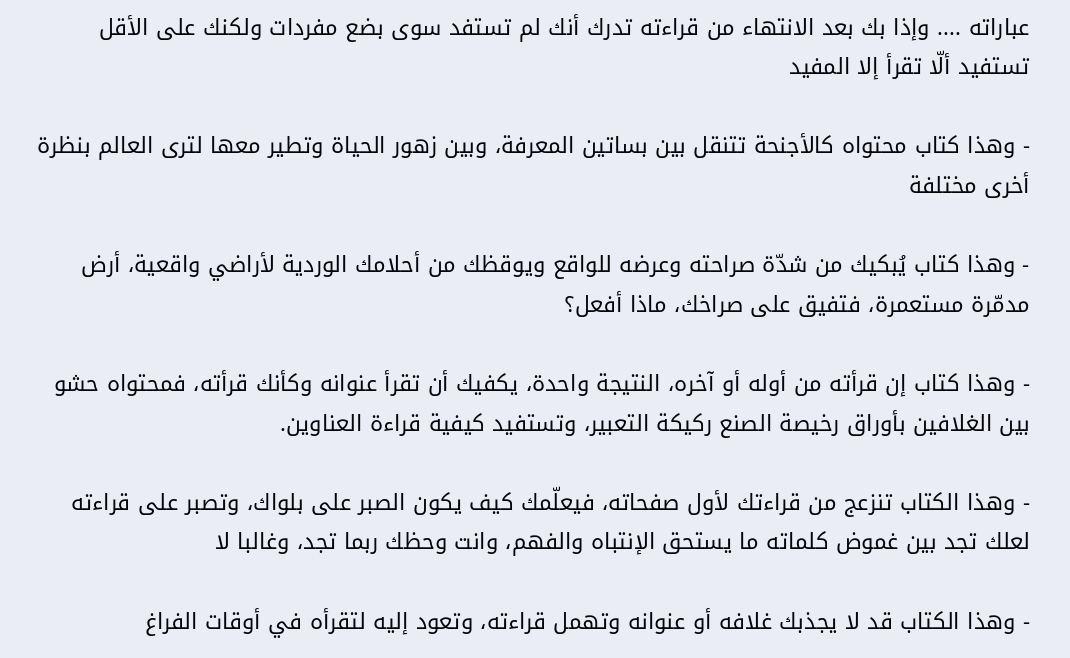عباراته .... وإذا بك بعد الانتهاء من قراءته تدرك أنك لم تستفد سوى بضع مفردات ولكنك على الأقل تستفيد ألّا تقرأ إلا المفيد

- وهذا كتاب محتواه كالأجنحة تتنقل بين بساتين المعرفة، وبين زهور الحياة وتطير معها لترى العالم بنظرة أخرى مختلفة

- وهذا كتاب يُبكيك من شدّة صراحته وعرضه للواقع ويوقظك من أحلامك الوردية لأراضي واقعية، أرض مدمّرة مستعمرة، فتفيق على صراخك، ماذا أفعل؟

- وهذا كتاب إن قرأته من أوله أو آخره، النتيجة واحدة، يكفيك أن تقرأ عنوانه وكأنك قرأته، فمحتواه حشو بين الغلافين بأوراق رخيصة الصنع ركيكة التعبير، وتستفيد كيفية قراءة العناوين.

- وهذا الكتاب تنزعج من قراءتك لأول صفحاته، فيعلّمك كيف يكون الصبر على بلواك، وتصبر على قراءته لعلك تجد بين غموض كلماته ما يستحق الإنتباه والفهم، وانت وحظك ربما تجد، وغالبا لا

- وهذا الكتاب قد لا يجذبك غلافه أو عنوانه وتهمل قراءته، وتعود إليه لتقرأه في أوقات الفراغ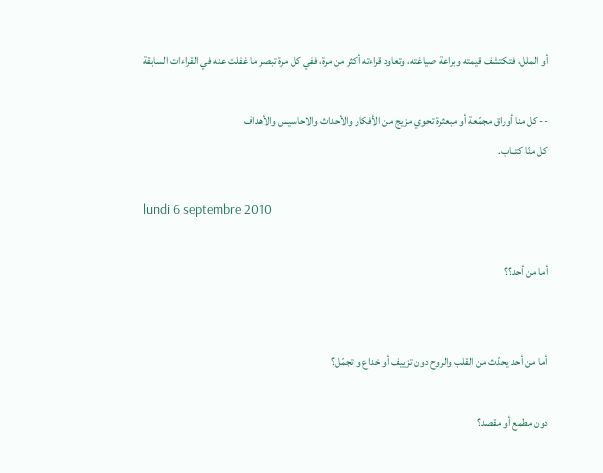أو الملل، فتكتشف قيمته وبراعة صياغته، وتعاود قراءته أكثر من مرة، ففي كل مرة تبصر ما غفلت عنه في القراءات السابقة

-- كل منا أوراق مجمّعة أو مبعثرة تحوي مزيج من الأفكار والأحداث والاحاسيس والأهداف
كل منّا كتــاب.

lundi 6 septembre 2010

أما من أحد؟؟


أما من أحد يحدّث من القلب والروح دون تزييف أو خداع و تجمّل؟

دون مطمع أو مقصد؟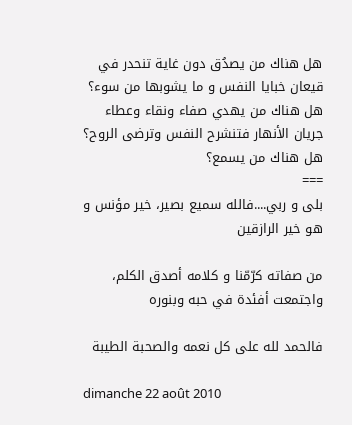هل هناك من يصدُق دون غاية تنحدر في قيعان خبايا النفس و ما يشوبها من سوء؟
هل هناك من يهدي صفاء ونقاء وعطاء جريان الأنهار فتنشرح النفس وترضى الروح؟
هل هناك من يسمع؟
===
بلى و ربي....فالله سميع بصير، خير مؤنس و هو خير الرازقين

من صفاته كرّمّنا و كلامه أصدق الكلم، واجتمعت أفئدة في حبه وبنوره

فالحمد لله على كل نعمه والصحبة الطيبة

dimanche 22 août 2010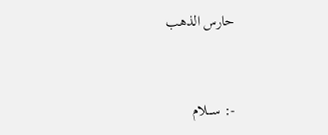حارس الذهب


-: ســـلام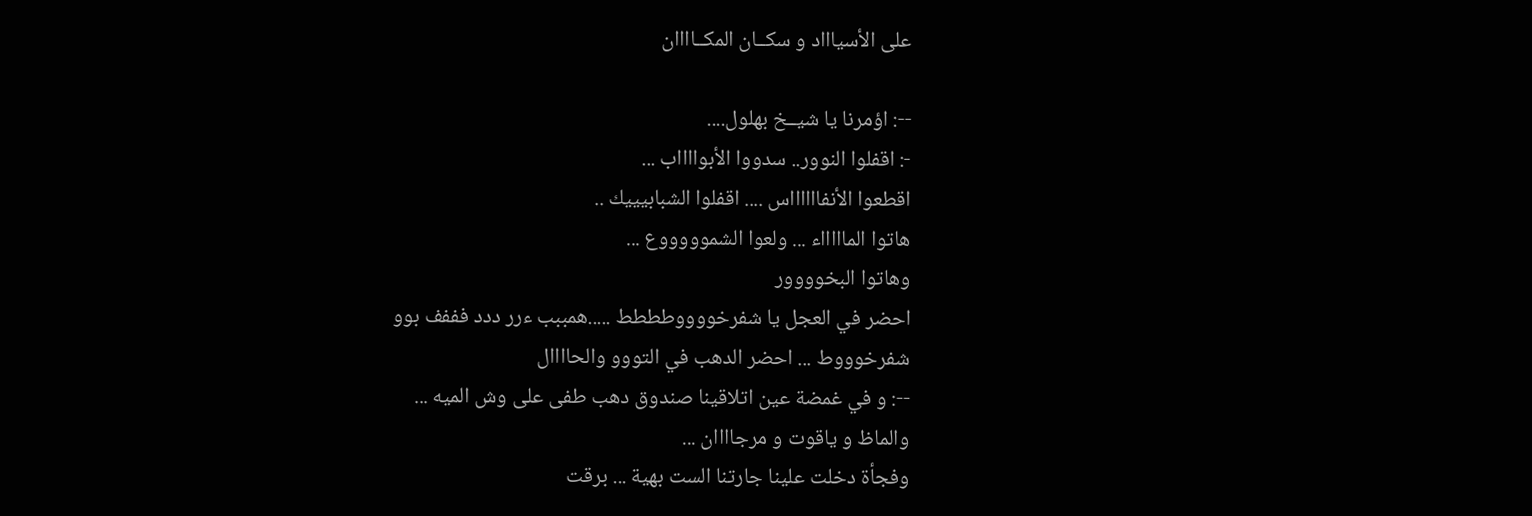على الأسياااد و سكــان المكــاااان

--: اؤمرنا يا شيــخ بهلول....
-: اقفلوا النوور.. سدووا الأبوااااب ...
اقطعوا الأنفااااااس .... اقفلوا الشبابيييك ..
هاتوا الماااااء ... ولعوا الشموووووع ...
وهاتوا البخوووور
احضر في العجل يا شفرخووووطططط .....همببب ءرر ددد فففف بوو
شفرخوووط ... احضر الدهب في التووو والحاااال
--: و في غمضة عين اتلاقينا صندوق دهب طفى على وش الميه ...
والماظ و ياقوت و مرجاااان ...
وفجأة دخلت علينا جارتنا الست بهية ... برقت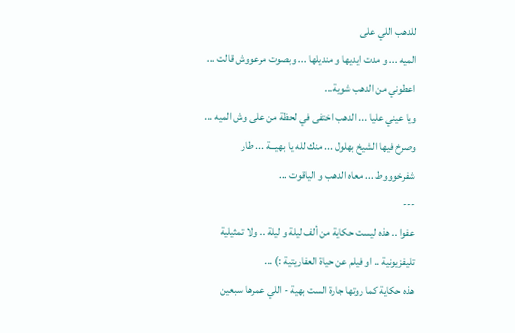للدهب اللي على
الميه ... و مدت ايديها و منديلها ... وبصوت مرعووش قالت ...
اعطوني من الدهب شوية...
ويا عيني عليا ... الدهب اختفى في لحظة من على وش الميه ...
وصرخ فيها الشيخ بهلول ... منك لله يا بهيـــة ... طار
شفرخوووط ... معاه الدهب و الياقوت ...
---
عفوا .. هذه ليست حكاية من ألف ليلة و ليلة .. ولا تمثيلية
تليفزيونية .. او فيلم عن حياة العفاريتية :) ...
هذه حكاية كما روتها جارة الست بهية - اللي عمرها سبعين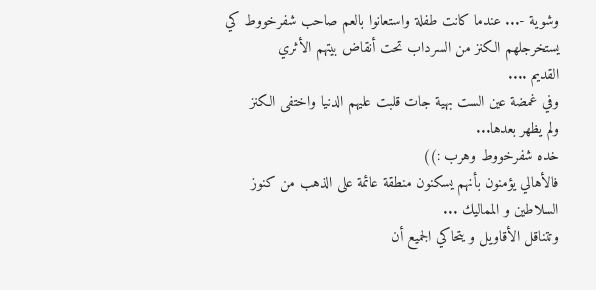وشوية -... عندما كانت طفلة واستعانوا بالعم صاحب شفرخووط كي
يستخرجلهم الكنز من السرداب تحت أنقاض بيتهم الأثري
القديم ....
وفي غمضة عين الست بهية جات قلبت عليهم الدنيا واختفى الكنز
ولم يظهر بعدها...
خده شفرخووط وهرب :))
فالأهالي يؤمنون بأنهم يسكنون منطقة عائمة على الذهب من كنوز
السلاطين و المماليك ...
وتتناقل الأقاويل و يتحاكي الجميع أن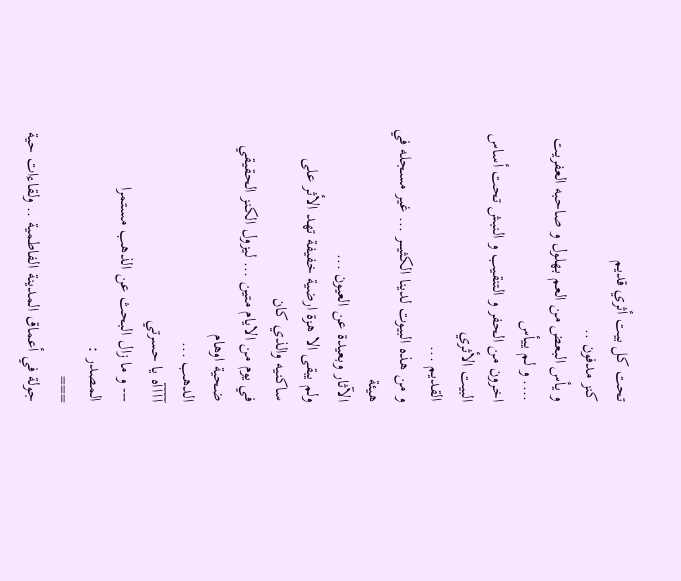تحت كل بيت أثري قديم
كنز مدفون ..
و يأس البعض من العم بهلول و صاحبه العفريت .... و لم ييأس
اخرون من الحفر و التنقيب و النبش تحت أساس البيت الأثري
القديم ...
و من هذه البيوت لدينا الكثيــــر ... غير مسجله في هيئة
الآثار وبعيدة عن العيون ...
ولم يبقى الا هزة ارضية خفيفة تهد الأثر على ساكنيه والذي كان
في يوم من الايام متين ... ليزول الكنز الحقيقي ضحية اوهام
الدهب ...
آآآآه يا حسرتي
--- و ما زال البحث عن الذهب مستمرا
المصدر :
===
جولة في أعماق المدينة الفاطمية .. ولقاءات حية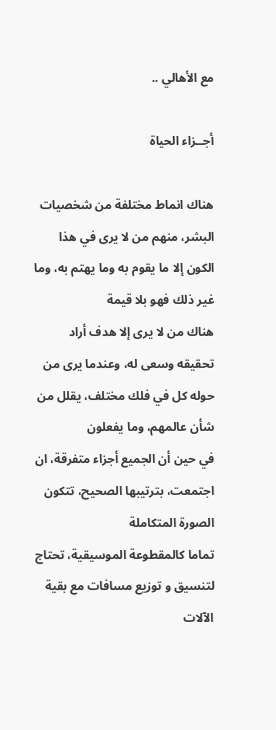مع الأهالي ..

أجــزاء الحياة

هناك انماط مختلفة من شخصيات البشر، منهم من لا يرى في هذا الكون إلا ما يقوم به وما يهتم به، وما غير ذلك فهو بلا قيمة
هناك من لا يرى إلا هدف أراد تحقيقه وسعى له، وعندما يرى من حوله كل في فلك مختلف، يقلل من شأن عالمهم، وما يفعلون
في حين أن الجميع أجزاء متفرقة، ان اجتمعت، بترتيبها الصحيح، تتكون الصورة المتكاملة
تماما كالمقطوعة الموسيقية، تحتاج لتنسيق و توزيع مسافات مع بقية الآلات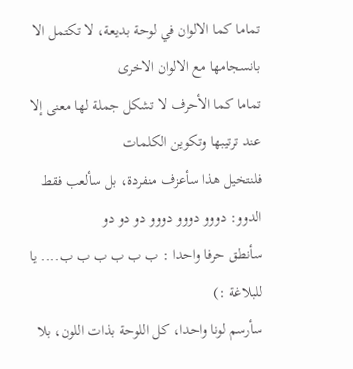تماما كما الالوان في لوحة بديعة، لا تكتمل الا بانسجامها مع الالوان الاخرى
تماما كما الأحرف لا تشكل جملة لها معنى إلا عند ترتيبها وتكوين الكلمات
فلنتخيل هذا سأعزف منفردة، بل سألعب فقط الدوو: دووو دووو دووو دو دو دو
سأنطق حرفا واحدا : ب ب ب ب ب ب.... يا للبلاغة :)
سأرسم لونا واحدا، كل اللوحة بذات اللون، بلا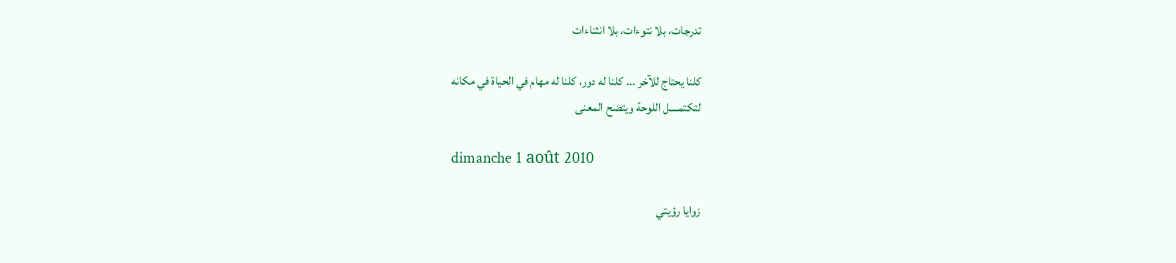تدرجات، بلا نتوءات، بلا انثناءات

كلنا يحتاج للآخر ... كلنا له دور، كلنا له مهام في الحياة في مكانه
لتكتمــــل اللوحة ويتضح المعنى

dimanche 1 août 2010

زوايا رؤيتي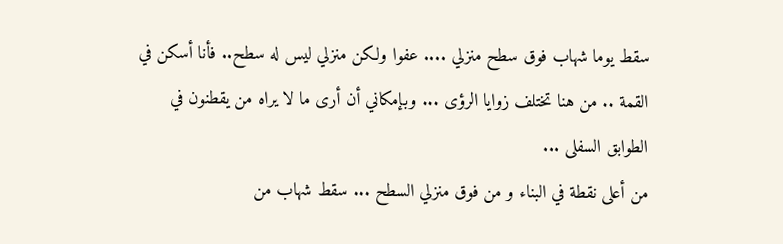سقط يوما شهاب فوق سطح منزلي .... عفوا ولكن منزلي ليس له سطح.. فأنا أسكن في القمة .. من هنا تختلف زوايا الرؤى ... وبإمكاني أن أرى ما لا يراه من يقطنون في الطوابق السفلى ...
من أعلى نقطة في البناء و من فوق منزلي السطح ... سقط شهاب من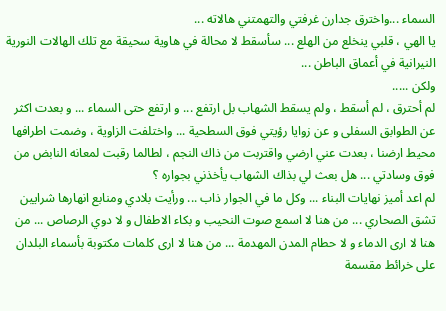السماء ...واخترق جدارن غرفتي والتهمتني هالاته ...
يا الهي ، قلبي ينخلع من الهلع ... سأسقط لا محالة في هاوية سحيقة مع تلك الهالات النورية النيرانية في أعماق الباطن ...
ولكن .....
لم أحترق ، لم أسقط ، ولم يسقط الشهاب بل ارتفع ... و ارتفع حتى السماء ... و بعدت اكثر عن الطوابق السفلى و عن زوايا رؤيتي فوق السطحية ... واختلفت الزاوية ، وضمت اطرافها محيط ارضنا ، بعدت عني ارضي واقتربت من ذاك النجم ، لطالما رقبت لمعانه النابض من فوق وسادتي ... هل بعث لي بذاك الشهاب يأخذني بجواره ؟
لم اعد أميز نهايات البناء ... وكل ما في الجوار ذاب ... ورأيت بلادي ومنابع انهارها شرايين تشق الصحاري ... من هنا لا اسمع صوت النحيب و بكاء الاطفال و لا دوي الرصاص ... من هنا لا ارى الدماء و لا حطام المدن المهدمة ... من هنا لا ارى كلمات مكتوبة بأسماء البلدان على خرائط مقسمة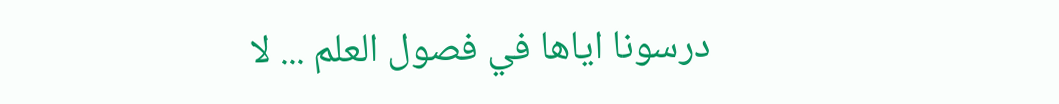درسونا اياها في فصول العلم ... لا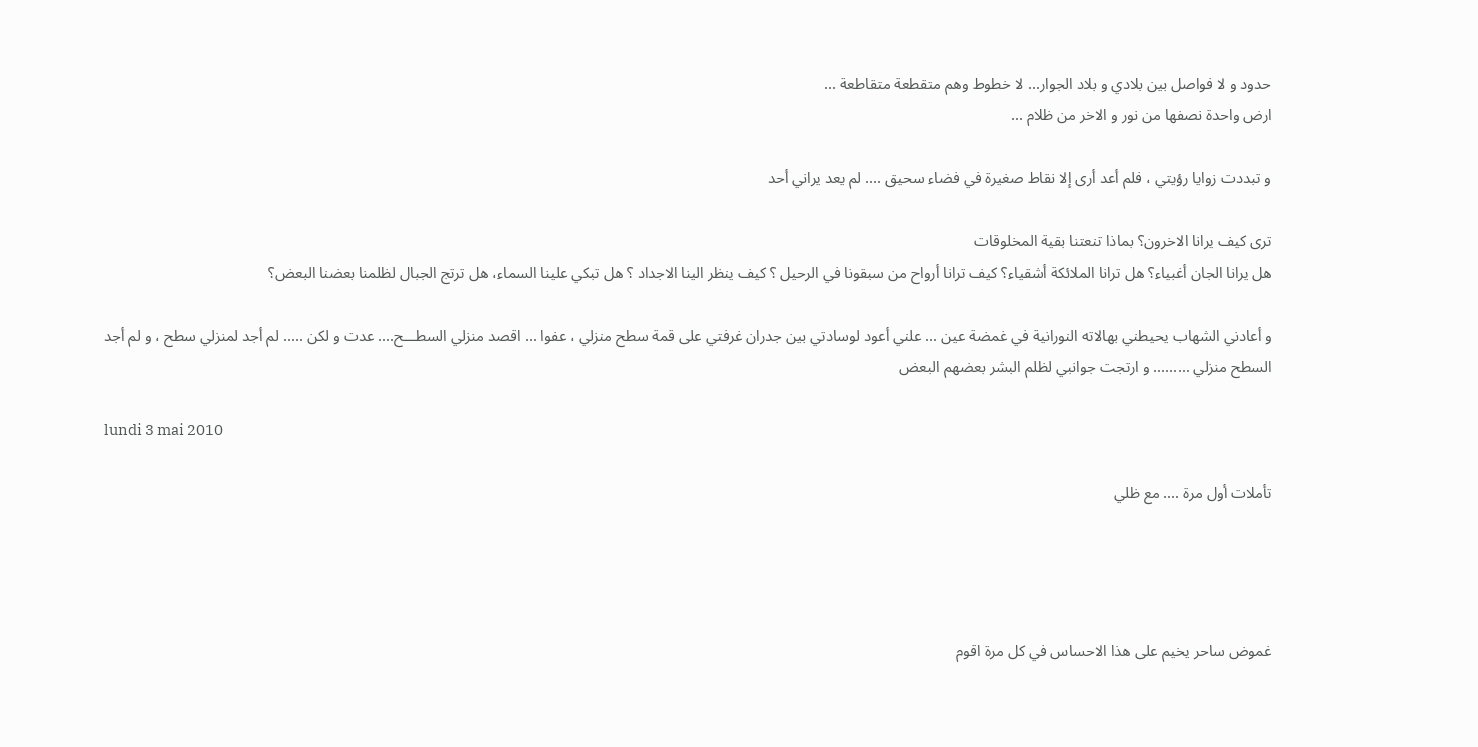حدود و لا فواصل بين بلادي و بلاد الجوار... لا خطوط وهم متقطعة متقاطعة ...
ارض واحدة نصفها من نور و الاخر من ظلام ...

و تبددت زوايا رؤيتي ، فلم أعد أرى إلا نقاط صغيرة في فضاء سحيق .... لم يعد يراني أحد

ترى كيف يرانا الاخرون؟ بماذا تنعتنا بقية المخلوقات
هل يرانا الجان أغبياء؟ هل ترانا الملائكة أشقياء؟ كيف ترانا أرواح من سبقونا في الرحيل ؟ كيف ينظر الينا الاجداد ؟ هل تبكي علينا السماء، هل ترتج الجبال لظلمنا بعضنا البعض؟

و أعادني الشهاب يحيطني بهالاته النورانية في غمضة عين ... علني أعود لوسادتي بين جدران غرفتي على قمة سطح منزلي ، عفوا ... اقصد منزلي السطـــح.... عدت و لكن ..... لم أجد لمنزلي سطح ، و لم أجد السطح منزلي ......... و ارتجت جوانبي لظلم البشر بعضهم البعض

lundi 3 mai 2010

تأملات أول مرة .... مع ظلي




غموض ساحر يخيم على هذا الاحساس في كل مرة اقوم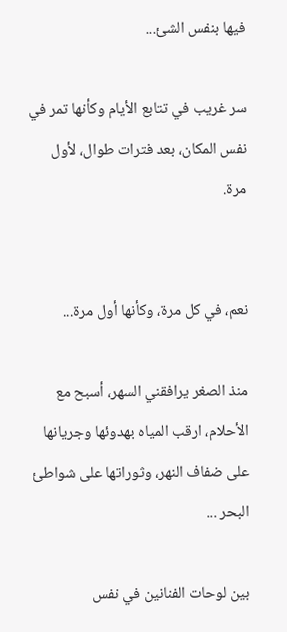فيها بنفس الشئ...

سر غريب في تتابع الأيام وكأنها تمر في نفس المكان، بعد فترات طوال، لأول مرة.


نعم، في كل مرة، وكأنها أول مرة...

منذ الصغر يرافقني السهر، أسبح مع الأحلام، ارقب المياه بهدوئها وجريانها على ضفاف النهر، وثوراتها على شواطئ البحر ...

بين لوحات الفنانين في نفس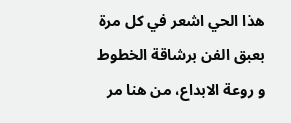هذا الحي اشعر في كل مرة بعبق الفن برشاقة الخطوط و روعة الابداع، من هنا مر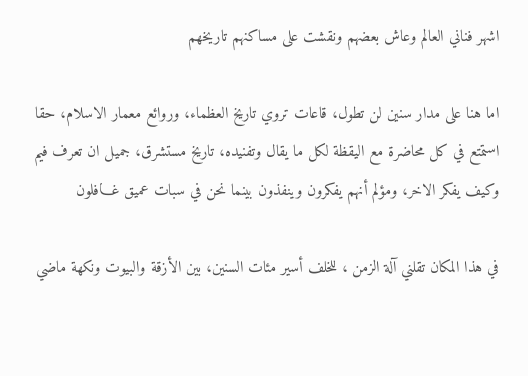اشهر فناني العالم وعاش بعضهم ونقشت على مساكنهم تاريخهم

اما هنا على مدار سنين لن تطول، قاعات تروي تاريخ العظماء، وروائع معمار الاسلام، حقا استمتع في كل محاضرة مع اليقظة لكل ما يقال وتفنيده، تاريخ مستشرق، جميل ان تعرف فيم وكيف يفكر الاخر، ومؤلم أنهم يفكرون وينفذون بينما نحن في سبات عميق غـــافلون

في هذا المكان تقلني آلة الزمن ، للخلف أسير مئات السنين، بين الأزقة والبيوت ونكهة ماضي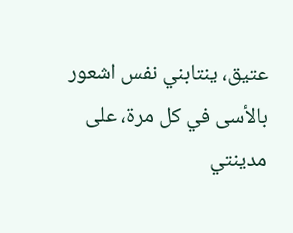عتيق، ينتابني نفس اشعور بالأسى في كل مرة، على مدينتي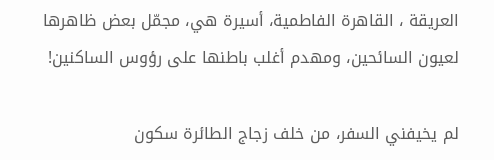العريقة ، القاهرة الفاطمية، أسيرة هي، مجمّل بعض ظاهرها لعيون السائحين، ومهدم أغلب باطنها على رؤوس الساكنين!

لم يخيفني السفر، من خلف زجاج الطائرة سكون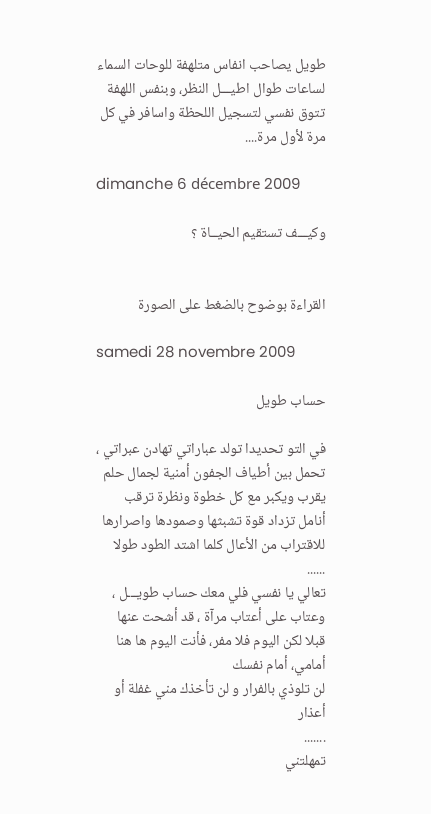طويل يصاحب انفاس متلهفة للوحات السماء لساعات طوال اطيـــل النظر، وبنفس اللهفة تتوق نفسي لتسجيل اللحظة واسافر في كل مرة لأول مرة....

dimanche 6 décembre 2009

وكيـــف تستقيم الحيــاة ؟


القراءة بوضوح بالضغط على الصورة

samedi 28 novembre 2009

حساب طويل

في التو تحديدا تولد عباراتي تهادن عبراتي ، تحمل بين أطياف الجفون أمنية لجمال حلم يقرب ويكبر مع كل خطوة ونظرة ترقب أنامل تزداد قوة تشبثها وصمودها واصرارها للاقتراب من الأعال كلما اشتد الطود طولا
......
تعالي يا نفسي فلي معك حساب طويـــل ، وعتاب على أعتاب مرآة ، قد أشحت عنها
قبلا لكن اليوم فلا مفر، فأنت اليوم ها هنا أمامي، أمام نفسك
لن تلوذي بالفرار و لن تأخذك مني غفلة أو أعذار
.......
تمهلتني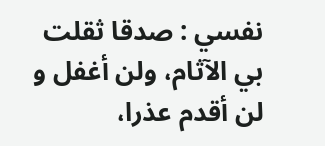نفسي : صدقا ثقلت بي الآثام، ولن أغفل و لن أقدم عذرا،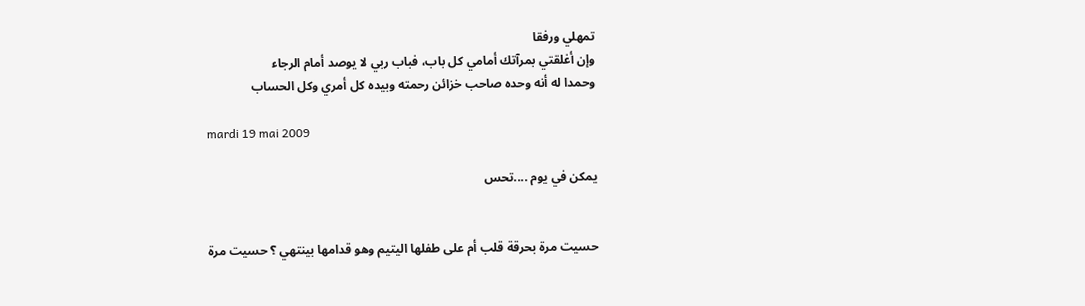تمهلي ورفقا
وإن أغلقتي بمرآتك أمامي كل باب، فباب ربي لا يوصد أمام الرجاء
وحمدا له أنه وحده صاحب خزائن رحمته وبيده كل أمري وكل الحساب

mardi 19 mai 2009

يمكن في يوم ....تحس


حسيت مرة بحرقة قلب أم على طفلها اليتيم وهو قدامها بينتهي ؟ حسيت مرة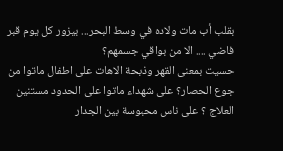بقلب أب مات ولاده في وسط البحر... بيزور كل يوم قبر فاضي .... الا من بواقي جسمهم؟
حسيت بمعنى القهر وذبحة الاهات على اطفال ماتوا من جوع الحصار؟ على شهداء ماتوا على الحدود مستنين العلاج ؟ على ناس محبوسة بين الجدار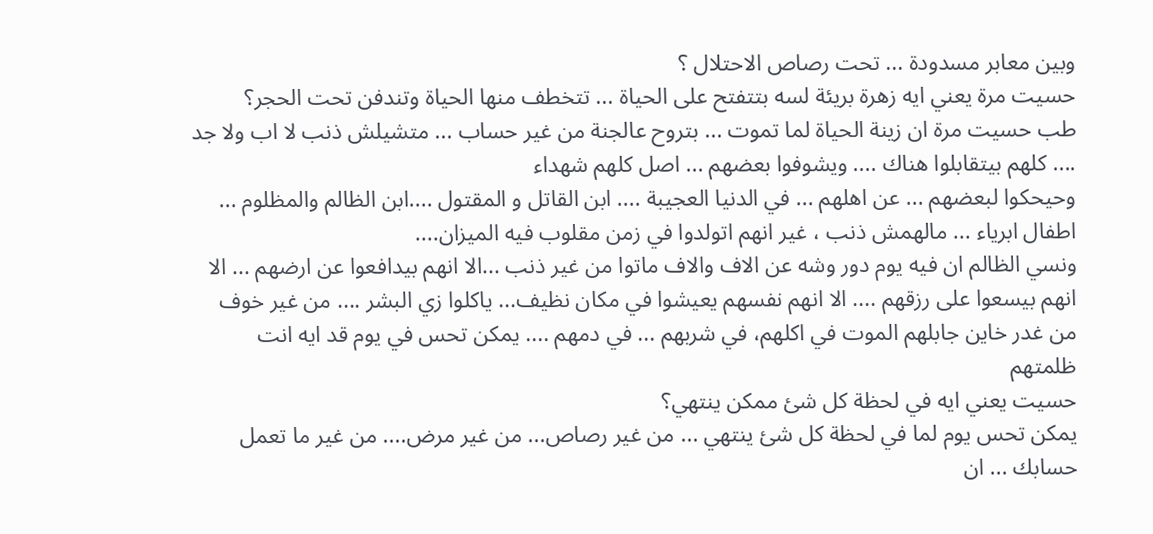وبين معابر مسدودة ... تحت رصاص الاحتلال ؟
حسيت مرة يعني ايه زهرة بريئة لسه بتتفتح على الحياة ... تتخطف منها الحياة وتندفن تحت الحجر؟
طب حسيت مرة ان زينة الحياة لما تموت ... بتروح عالجنة من غير حساب ... متشيلش ذنب لا اب ولا جد .... كلهم بيتقابلوا هناك .... ويشوفوا بعضهم ... اصل كلهم شهداء
وحيحكوا لبعضهم ... عن اهلهم ... في الدنيا العجيبة .... ابن القاتل و المقتول ....ابن الظالم والمظلوم ... اطفال ابرياء ... مالهمش ذنب ، غير انهم اتولدوا في زمن مقلوب فيه الميزان....
ونسي الظالم ان فيه يوم دور وشه عن الاف والاف ماتوا من غير ذنب ...الا انهم بيدافعوا عن ارضهم ... الا انهم بيسعوا على رزقهم .... الا انهم نفسهم يعيشوا في مكان نظيف... ياكلوا زي البشر .... من غير خوف من غدر خاين جابلهم الموت في اكلهم، في شربهم ... في دمهم .... يمكن تحس في يوم قد ايه انت ظلمتهم
حسيت يعني ايه في لحظة كل شئ ممكن ينتهي؟
يمكن تحس يوم لما في لحظة كل شئ ينتهي ... من غير رصاص... من غير مرض.... من غير ما تعمل حسابك ... ان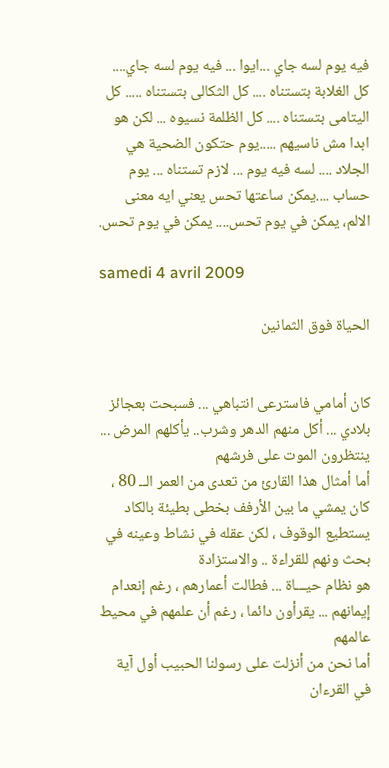فيه يوم لسه جاي ...ايوا ... فيه يوم لسه جاي.... كل الغلابة بتستناه .... كل الثكالى بتستناه ..... كل اليتامى بتستناه .... كل الظلمة نسيوه ... لكن هو ابدا مش ناسيهم .....يوم حتكون الضحية هي الجلاد .... لسه فيه يوم ... لازم تستناه ... يوم حساب ....يمكن ساعتها تحس يعني ايه معنى الالم، يمكن في يوم تحس.... يمكن في يوم تحس.

samedi 4 avril 2009

الحياة فوق الثمانين


كان أمامي فاسترعى انتباهي ... فسبحت بعجائز بلادي ... أكل منهم الدهر وشرب.. يأكلهم المرض ... ينتظرون الموت على فرشهم
أما أمثال هذا القارئ من تعدى من العمر الــ 80 ، كان يمشي ما بين الأرفف بخطى بطيئة بالكاد يستطيع الوقوف ، لكن عقله في نشاط وعينه في بحث ونهم للقراءة .. والاستزادة
هو نظام حيـــاة ... فطالت أعمارهم ، رغم إنعدام إيمانهم ... يقرأون دائما ، رغم أن علمهم في محيط عالمهم
أما نحن من أنزلت على رسولنا الحبيب أول آية في القرءان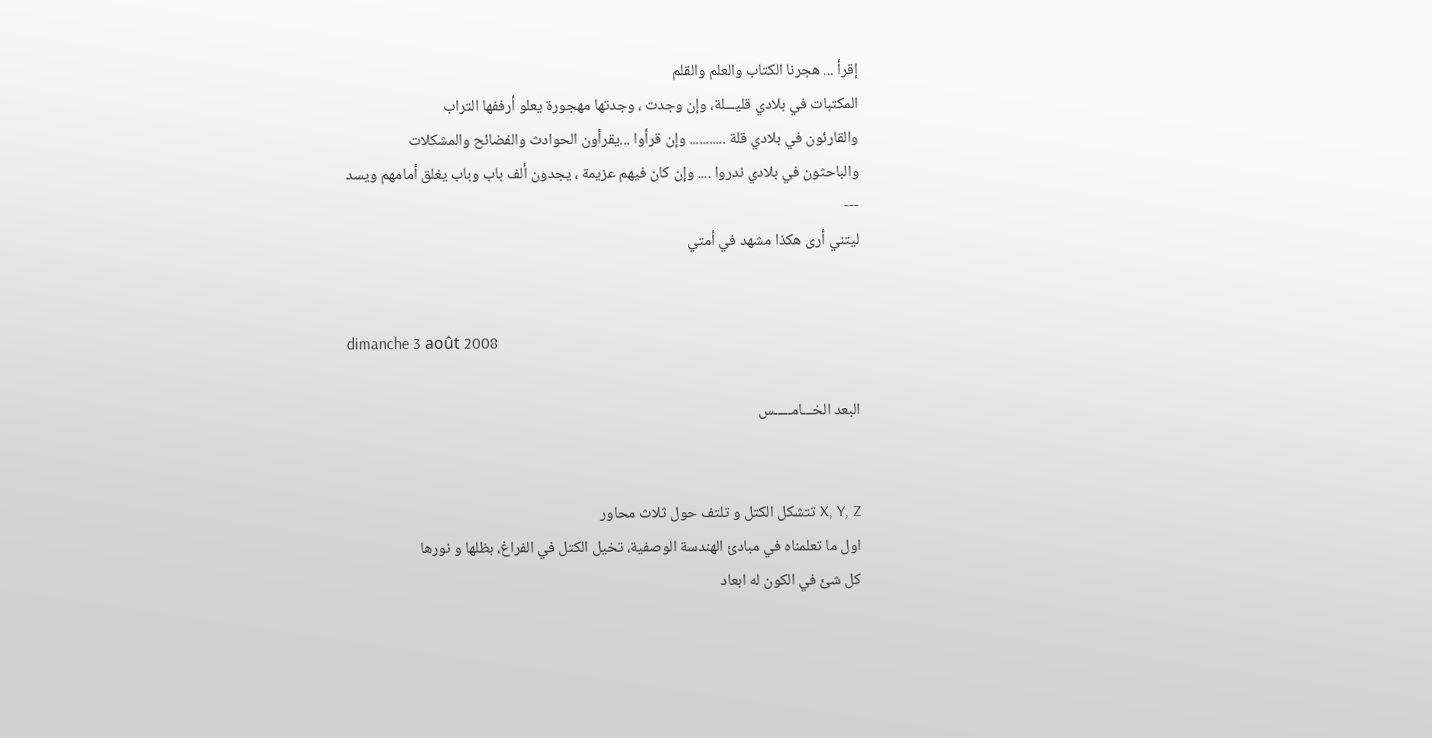إقرأ ... هجرنا الكتاب والعلم والقلم
المكتبات في بلادي قليـــلة، وإن وجدت ، وجدتها مهجورة يعلو أرففها التراب
والقارئون في بلادي قلة ........... وإن قرأوا ...يقرأون الحوادث والفضائح والمشكلات
والباحثون في بلادي ندروا .... وإن كان فيهم عزيمة ، يجدون ألف باب وباب يغلق أمامهم ويسد
---
ليتني أرى هكذا مشهد في أمتي


dimanche 3 août 2008

البعد الخـــامـــــس


X, Y, Z تتشكل الكتل و تلتف حول ثلاث محاور
اول ما تعلمناه في مبادئ الهندسة الوصفية، تخيل الكتل في الفراغ، بظلها و نورها
كل شئ في الكون له ابعاد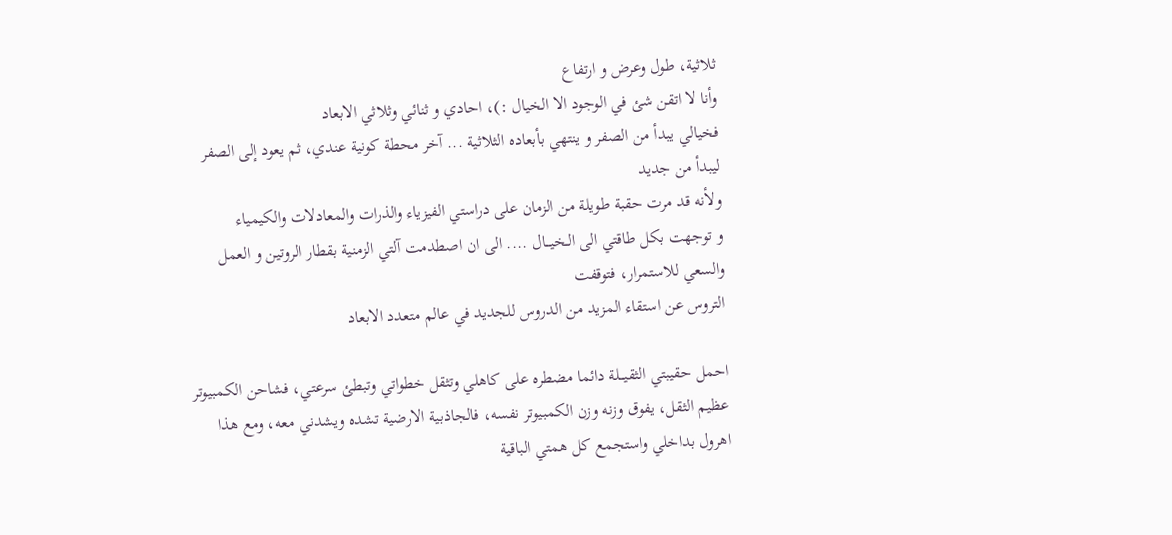ثلاثية، طول وعرض و ارتفاع
وأنا لا اتقن شئ في الوجود الا الخيال :)، احادي و ثنائي وثلاثي الابعاد
فخيالي يبدأ من الصفر و ينتهي بأبعاده الثلاثية ... آخر محطة كونية عندي، ثم يعود إلى الصفر ليبدأ من جديد
ولأنه قد مرت حقبة طويلة من الزمان على دراستي الفيزياء والذرات والمعادلات والكيمياء
و توجهت بكل طاقتي الى الـخيـــال .... الى ان اصطدمت آلتي الزمنية بقطار الروتين و العمل والسعي للاستمرار، فتوقفت
التروس عن استقاء المزيد من الدروس للجديد في عالم متعدد الابعاد

احمل حقيبتي الثقيـــلة دائما مضطره على كاهلي وتثقل خطواتي وتبطئ سرعتي، فشاحن الكمبيوتر عظيم الثقل، يفوق وزنه وزن الكمبيوتر نفسه، فالجاذبية الارضية تشده ويشدني معه، ومع هذا اهرول بداخلي واستجمع كل همتي الباقية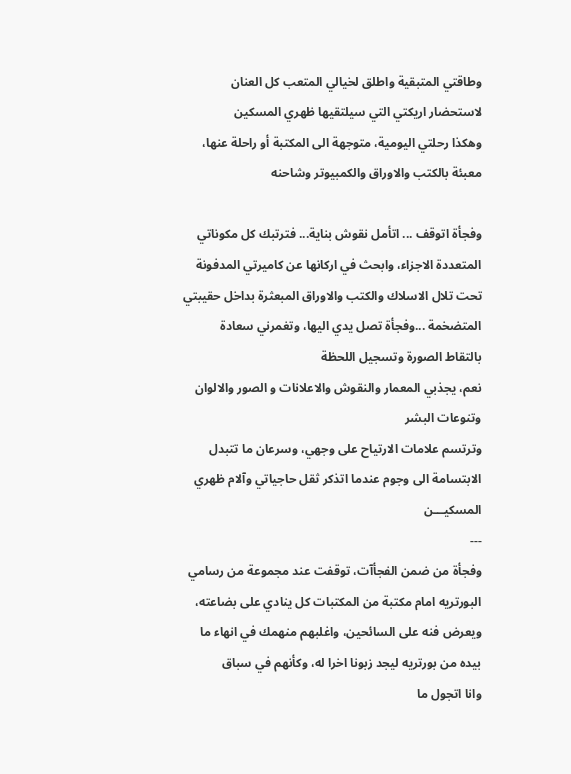وطاقتي المتبقية واطلق لخيالي المتعب كل العنان لاستحضار اريكتي التي سيلتقيها ظهري المسكين
وهكذا رحلتي اليومية، متوجهة الى المكتبة أو راحلة عنها، معبئة بالكتب والاوراق والكمبيوتر وشاحنه

وفجأة اتوقف ... اتأمل نقوش بناية... فترتبك كل مكوناتي المتعددة الاجزاء، وابحث في اركانها عن كاميرتي المدفونة تحت تلال الاسلاك والكتب والاوراق المبعثرة بداخل حقيبتي المتضخمة ...وفجأة تصل يدي اليها، وتغمرني سعادة بالتقاط الصورة وتسجيل اللحظة
نعم، يجذبي المعمار والنقوش والاعلانات و الصور والالوان وتنوعات البشر
وترتسم علامات الارتياح على وجهي، وسرعان ما تتبدل الابتسامة الى وجوم عندما اتذكر ثقل حاجياتي وآلام ظهري المسكيـــن
---
وفجأة من ضمن الفجأآت، توقفت عند مجموعة من رسامي البورتريه امام مكتبة من المكتبات كل ينادي على بضاعته، ويعرض فنه على السائحين، واغلبهم منهمك في انهاء ما بيده من بورتريه ليجد زبونا اخرا له، وكأنهم في سباق
وانا اتجول ما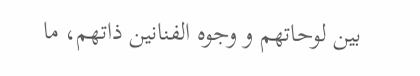بين لوحاتهم و وجوه الفنانين ذاتهم، ما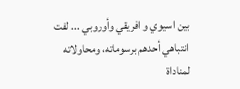بين اسيوي و افريقي وأوروبي ... لفت انتباهي أحدهم برسوماته، ومحاولاته لمناداة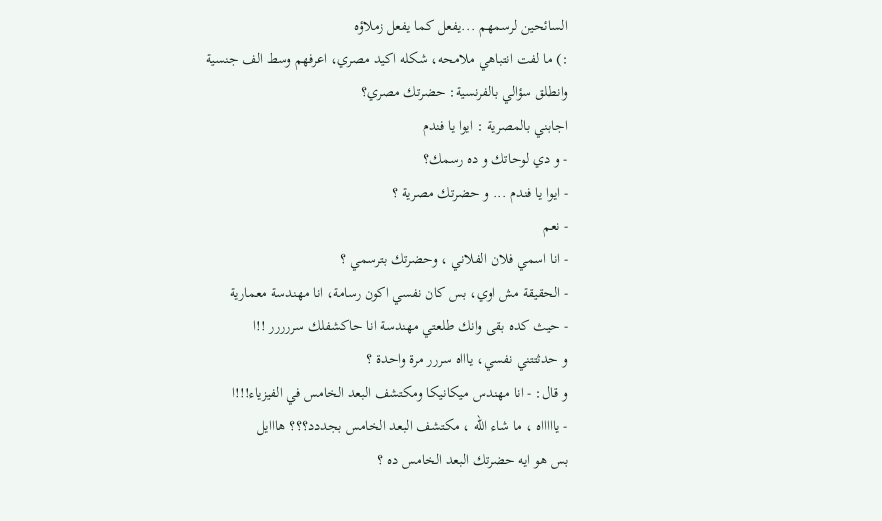السائحين لرسمهم ...يفعل كما يفعل زملاؤه
:) ما لفت انتباهي ملامحه، شكله اكيد مصري، اعرفهم وسط الف جنسية
وانطلق سؤالي بالفرنسية: حضرتك مصري؟
اجابني بالمصرية : ايوا يا فندم
- و دي لوحاتك و ده رسمك؟
- ايوا يا فندم ... و حضرتك مصرية ؟
- نعم
- انا اسمي فلان الفلاني ، وحضرتك بترسمي ؟
- الحقيقة مش اوي، بس كان نفسي اكون رسامة، انا مهندسة معمارية
- حيث كده بقى وانك طلعتي مهندسة انا حاكشفلك سررررر !!ا
و حدثتتني نفسي، ياااه سررر مرة واحدة ؟
و قال: - انا مهندس ميكانيكا ومكتشف البعد الخامس في الفيزياء!!!ا
- ياااااه ، ما شاء الله ، مكتشف البعد الخامس بجددد؟؟؟ هااايل
بس هو ايه حضرتك البعد الخامس ده ؟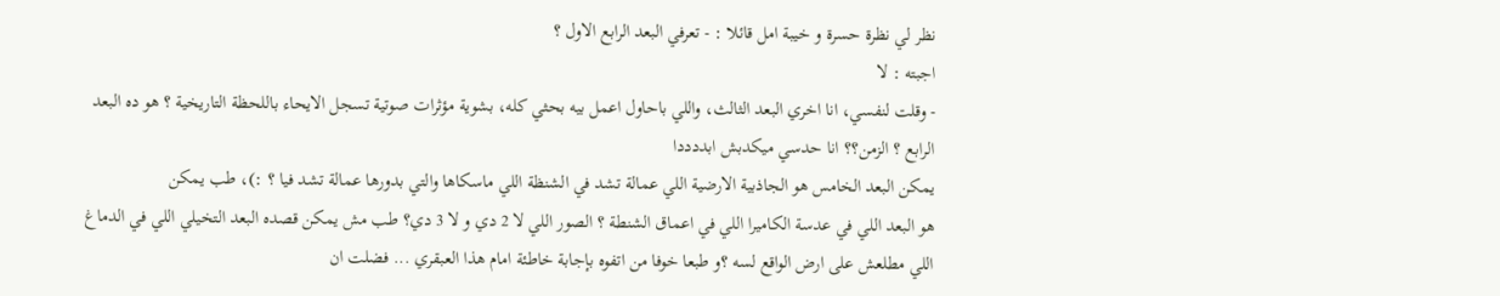نظر لي نظرة حسرة و خيبة امل قائلا : - تعرفي البعد الرابع الاول ؟
اجبته : لا
- وقلت لنفسي، انا اخري البعد الثالث، واللي باحاول اعمل بيه بحثي كله، بشوية مؤثرات صوتية تسجل الايحاء باللحظة التاريخية ؟ هو ده البعد الرابع ؟ الزمن؟؟ انا حدسي ميكدبش ابددددا
يمكن البعد الخامس هو الجاذبية الارضية اللي عمالة تشد في الشنظة اللي ماسكاها والتي بدورها عمالة تشد فيا ؟ :)، طب يمكن
هو البعد اللي في عدسة الكاميرا اللي في اعماق الشنطة ؟ الصور اللي لا 2 دي و لا 3 دي؟ طب مش يمكن قصده البعد التخيلي اللي في الدماغ اللي مطلعش على ارض الواقع لسه ؟و طبعا خوفا من اتفوه بإجابة خاطئة امام هذا العبقري ... فضلت ان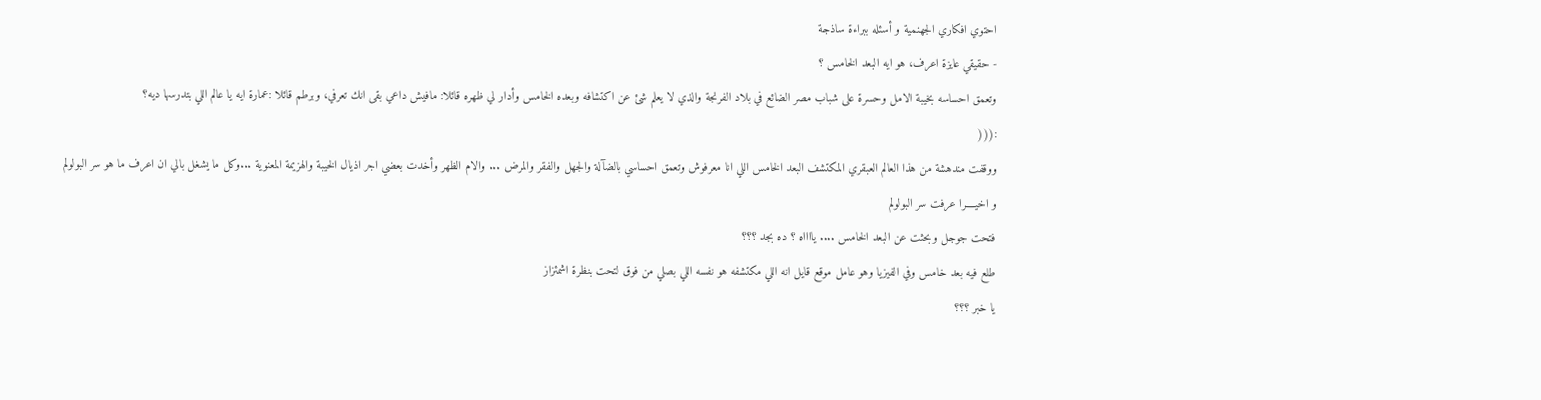احتوي افكاري الجهنمية و أسئله ببراءة ساذجة
- حقيقي عايزة اعرف، هو ايه البعد الخامس ؟
وتعمق احساسه بخيبة الامل وحسرة على شباب مصر الضائع في بلاد الفرنجة والذي لا يعلم شئ عن اكتشافه وبعده الخامس وأدار لي ظهره قائلا: مافيش داعي بقى انك تعرفي، وبرطم قائلا :عمارة ايه يا عالم اللي بتدرسها ديه؟
:(((
ووقفت مندهشة من هذا العالم العبقري المكتشف البعد الخامس اللي انا معرفوش وتعمق احساسي بالضآلة والجهل والفقر والمرض ... والام الظهر وأخدت بعضي اجر اذيال الخيبة والهزيمة المعنوية ...وكل ما يشغل بالي ان اعرف ما هو سر البولولم
و اخيــــرا عرفت سر البولولم
فتحت جوجل وبحثت عن البعد الخامس .... يااااه ؟ ده بجد ؟؟؟
طلع فيه بعد خامس وفي الفيزيا وهو عامل موقع قايل انه اللي مكتشفه هو نفسه اللي بصلي من فوق لتحت بنظرة اشمئزاز
يا خبر ؟؟؟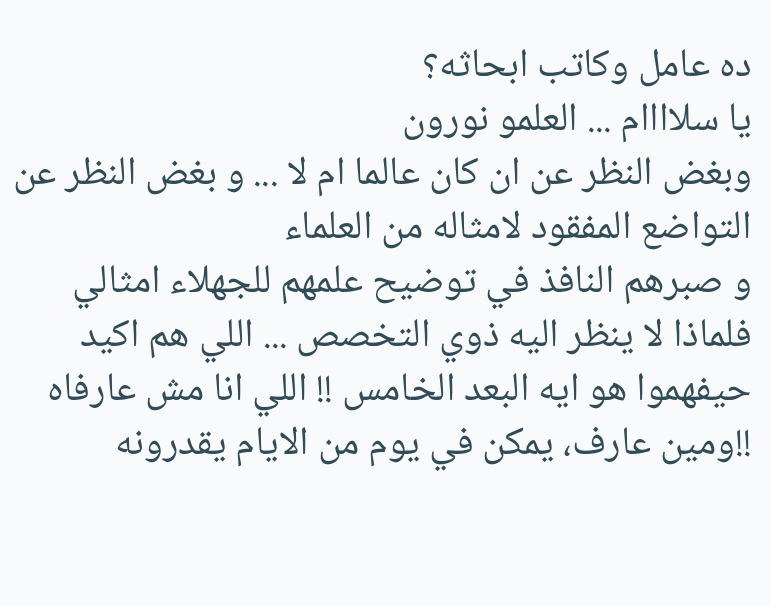ده عامل وكاتب ابحاثه؟
يا سلاااام ... العلمو نورون
وبغض النظر عن ان كان عالما ام لا ... و بغض النظر عن التواضع المفقود لامثاله من العلماء
و صبرهم النافذ في توضيح علمهم للجهلاء امثالي
فلماذا لا ينظر اليه ذوي التخصص ... اللي هم اكيد حيفهموا هو ايه البعد الخامس !! اللي انا مش عارفاه !!ومين عارف، يمكن في يوم من الايام يقدرونه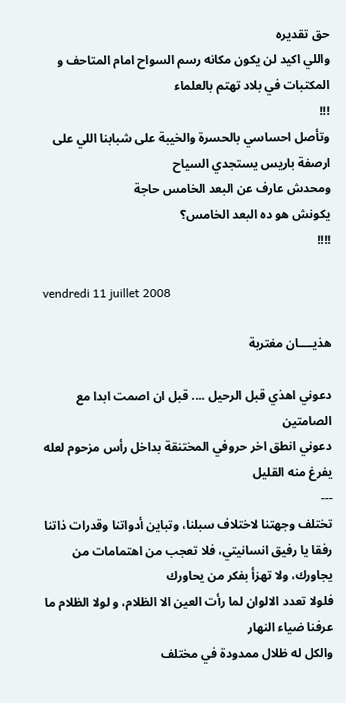حق تقديره
واللي اكيد لن يكون مكانه رسم السواح امام المتاحف و المكتبات في بلاد تهتم بالعلماء
!!!
وتأصل احساسي بالحسرة والخيبة على شبابنا اللي على ارصفة باريس يستجدي السياح
ومحدش عارف عن البعد الخامس حاجة
يكونش هو ده البعد الخامس؟
!!!!

vendredi 11 juillet 2008

هذيــــان مغتربة

دعوني اهذي قبل الرحيل .... قبل ان اصمت ابدا مع الصامتين
دعوني انطق اخر حروفي المختنقة بداخل رأس مزحوم لعله يفرغ منه القليل
---
تختلف وجهتنا لاختلاف سبلنا، وتباين أدواتنا وقدرات ذاتنا
رفقا يا رفيق انسانيتي، فلا تعجب من اهتمامات من يجاورك، ولا تهزأ بفكر من يحاورك
فلولا تعدد الالوان لما رأت العين الا الظلام، و لولا الظلام ما عرفنا ضياء النهار
والكل له ظلال ممدودة في مختلف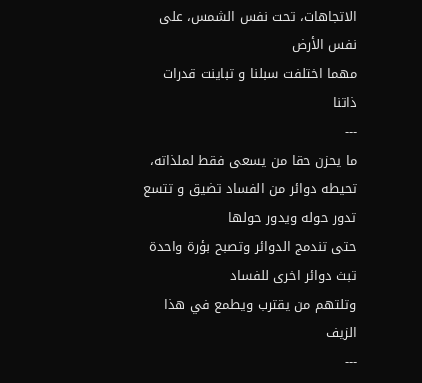الاتجاهات، تحت نفس الشمس، على نفس الأرض
مهما اختلفت سبلنا و تباينت قدرات ذاتنا
---
ما يحزن حقا من يسعى فقط لملذاته، تحيطه دوائر من الفساد تضيق و تتسع تدور حوله ويدور حولها
حتى تندمج الدوائر وتصبح بؤرة واحدة تبث دوائر اخرى للفساد
وتلتهم من يقترب ويطمع في هذا الزيف
---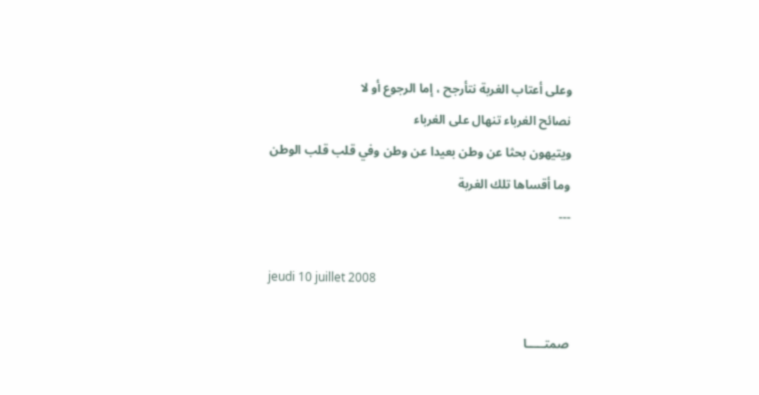وعلى أعتاب الغربة نتأرجح ، إما الرجوع أو لا
نصائح الغرباء تنهال على الغرباء
ويتيهون بحثا عن وطن بعيدا عن وطن وفي قلب قلب الوطن
وما أقساها تلك الغربة
---

jeudi 10 juillet 2008

صمتـــــا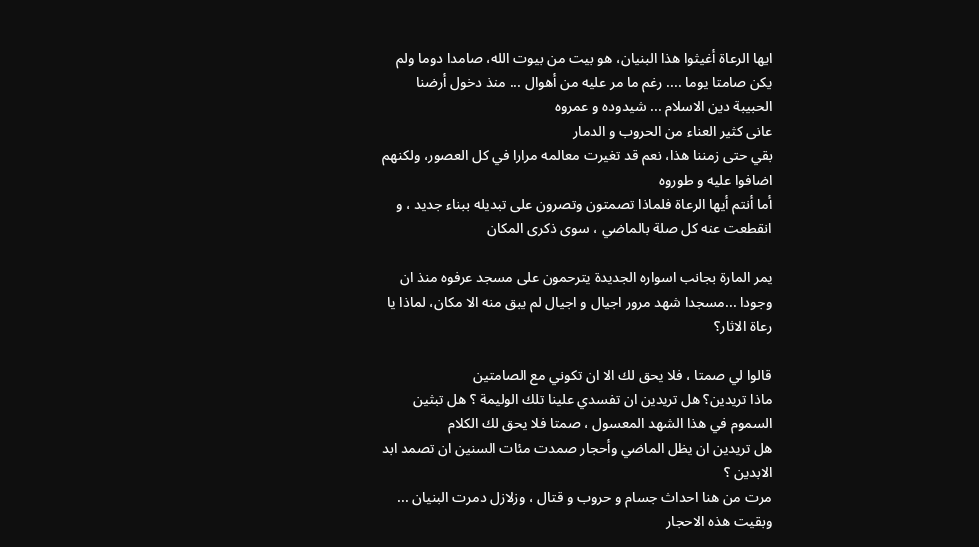ايها الرعاة أغيثوا هذا البنيان، هو بيت من بيوت الله، صامدا دوما ولم يكن صامتا يوما .... رغم ما مر عليه من أهوال ... منذ دخول أرضنا الحبيبة دين الاسلام ... شيدوده و عمروه
عانى كثير العناء من الحروب و الدمار
بقي حتى زمننا هذا، نعم قد تغيرت معالمه مرارا في كل العصور، ولكنهم اضافوا عليه و طوروه
أما أنتم أيها الرعاة فلماذا تصمتون وتصرون على تبديله ببناء جديد ، و انقطعت عنه كل صلة بالماضي ، سوى ذكرى المكان

يمر المارة بجانب اسواره الجديدة يترحمون على مسجد عرفوه منذ ان وجودا ...مسجدا شهد مرور اجيال و اجيال لم يبق منه الا مكان، لماذا يا رعاة الاثار؟

قالوا لي صمتا ، فلا يحق لك الا ان تكوني مع الصامتين
ماذا تريدين؟ هل تريدين ان تفسدي علينا تلك الوليمة ؟ هل تبثين السموم في هذا الشهد المعسول ، صمتا فلا يحق لك الكلام
هل تريدين ان يظل الماضي وأحجار صمدت مئات السنين ان تصمد ابد الابدين ؟
مرت من هنا احداث جسام و حروب و قتال ، وزلازل دمرت البنيان ... وبقيت هذه الاحجار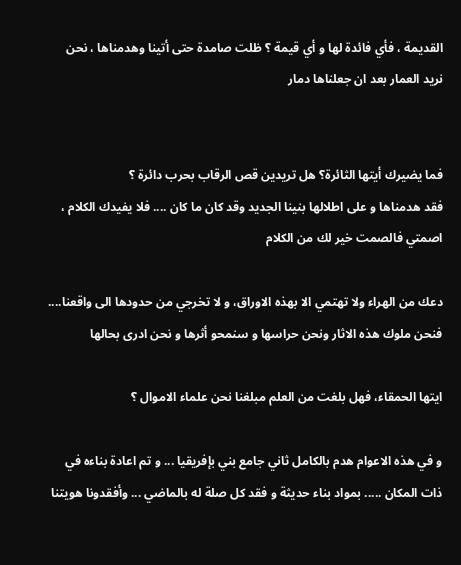القديمة ، فأي فائدة لها و أي قيمة ؟ ظلت صامدة حتى أتينا وهدمناها ، نحن نريد العمار بعد ان جعلناها دمار


فما يضيرك أيتها الثائرة؟ هل تريدين قص الرقاب بحرب دائرة ؟
فقد هدمناها و على اطلالها بنينا الجديد وقد كان ما كان .... فلا يفيدك الكلام ، اصمتي فالصمت خير لك من الكلام

دعك من الهراء ولا تهتمي الا بهذه الاوراق، و لا تخرجي من حدودها الى واقعنا.... فنحن ملوك هذه الاثار ونحن حراسها و سنمحو أثرها و نحن ادرى بحالها

ايتها الحمقاء، فهل بلغت من العلم مبلغنا نحن علماء الاموال ؟

و في هذه الاعوام هدم بالكامل ثاني جامع بني بإفريقيا ... و تم اعادة بناءه في ذات المكان ..... بمواد بناء حديثة و فقد كل صلة له بالماضي ... وأفقدونا هويتنا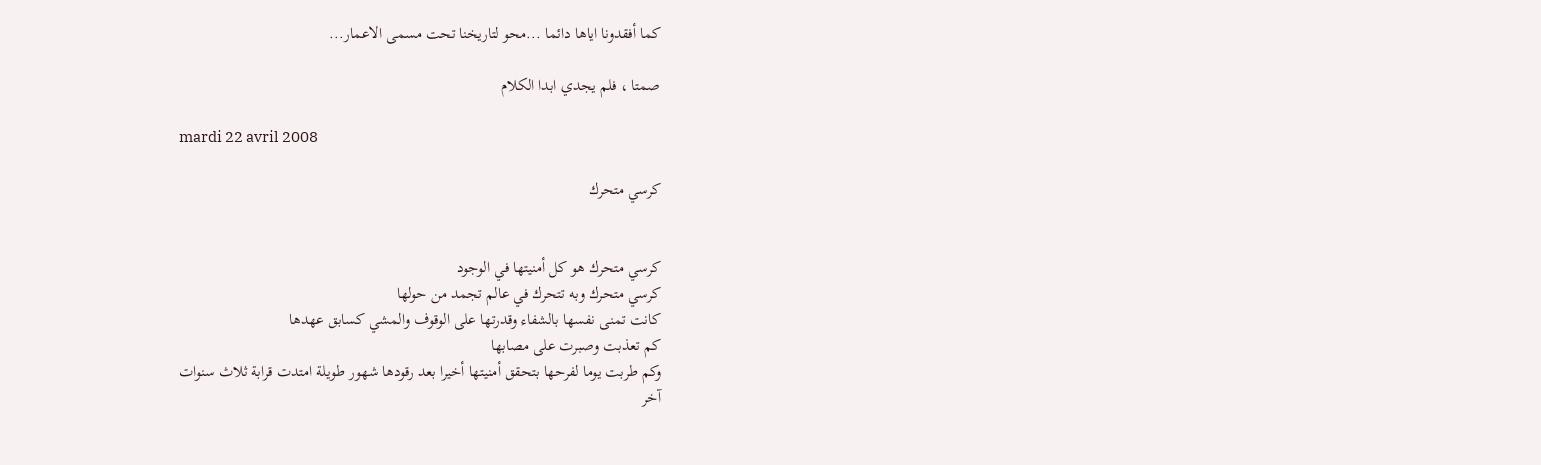كما أفقدونا اياها دائما ...محو لتاريخنا تحت مسمى الاعمار...

صمتا ، فلم يجدي ابدا الكلام

mardi 22 avril 2008

كرسي متحرك


كرسي متحرك هو كل أمنيتها في الوجود
كرسي متحرك وبه تتحرك في عالم تجمد من حولها
كانت تمنى نفسها بالشفاء وقدرتها على الوقوف والمشي كسابق عهدها
كم تعذبت وصبرت على مصابها
وكم طربت يوما لفرحها بتحقق أمنيتها أخيرا بعد رقودها شهور طويلة امتدت قرابة ثلاث سنوات
آخر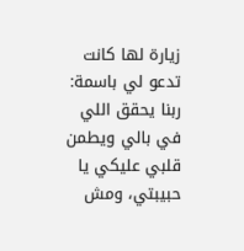زيارة لها كانت تدعو لي باسمة: ربنا يحقق اللي في بالي ويطمن قلبي عليكي يا حبيبتي، ومش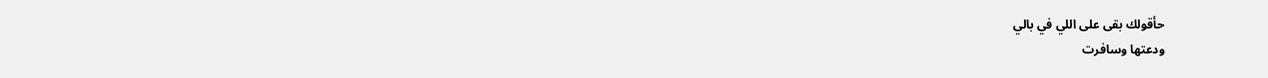حأقولك بقى على اللي في بالي
ودعتها وسافرت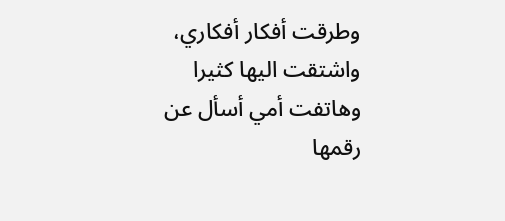وطرقت أفكار أفكاري، واشتقت اليها كثيرا وهاتفت أمي أسأل عن رقمها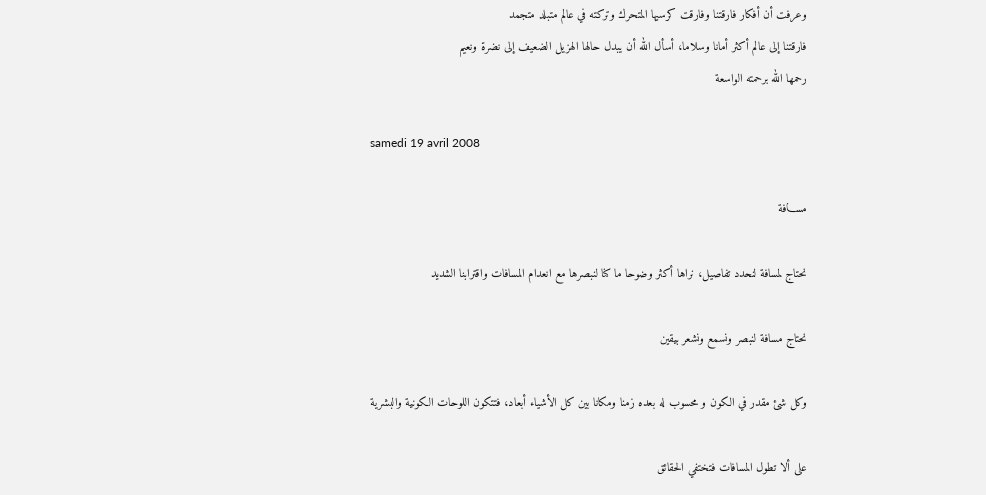وعرفت أن أفكار فارقتنا وفارقت كرسيها المتحرك وتركته في عالم متبلد متجمد
فارقتنا إلى عالم أكثر أمانا وسلاما، أسأل الله أن يبدل حالها الهزيل الضعيف إلى نضرة ونعيم
رحمها الله برحمته الواسعة

samedi 19 avril 2008

مســـافة

نحتاج لمسافة لنحدد تفاصيل، نراها أكثر وضوحا ما كنا لنبصرها مع انعدام المسافات واقترابنا الشديد

نحتاج مسافة لنبصر ونسمع ونشعر بيقين

وكل شئ مقدر في الكون و محسوب له بعده زمنا ومكانا بين كل الأشياء أبعاد، فتتكون اللوحات الكونية والبشرية

على ألا تطول المسافات فتختفي الحقائق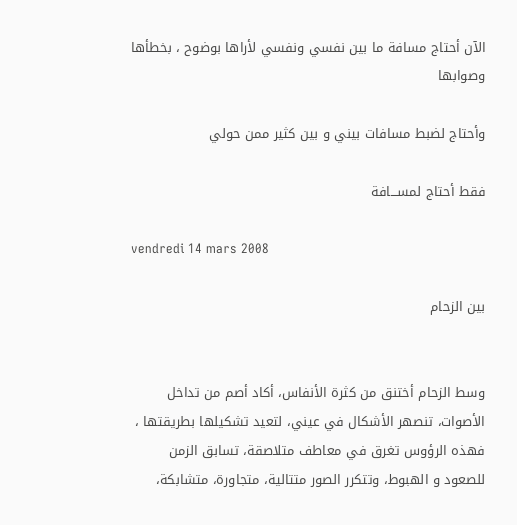الآن أحتاج مسافة ما بين نفسي ونفسي لأراها بوضوح ، بخطأها وصوابها

وأحتاج لضبط مسافات بيني و بين كثير ممن حولي

فقط أحتاج لمســـافة

vendredi 14 mars 2008

بين الزحام


وسط الزحام أختنق من كثرة الأنفاس، أكاد أصم من تداخل الأصوات، تنصهر الأشكال في عيني، لتعيد تشكيلها بطريقتها ، فهذه الرؤوس تغرق في معاطف متلاصقة، تسابق الزمن للصعود و الهبوط، وتتكرر الصور متتالية، متجاورة، متشابكة،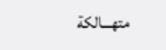متهـــالكة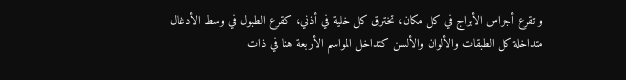و تقرع أجراس الأبراج في كل مكان، تخترق كل خلية في أذني، كقرع الطبول في وسط الأدغال
متداخلة كل الطبقات والألوان والألسن كتداخل المواسم الأربعة هنا في ذات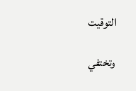التوقيت

وتختفي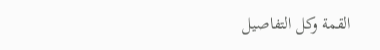القمة وكل التفاصيل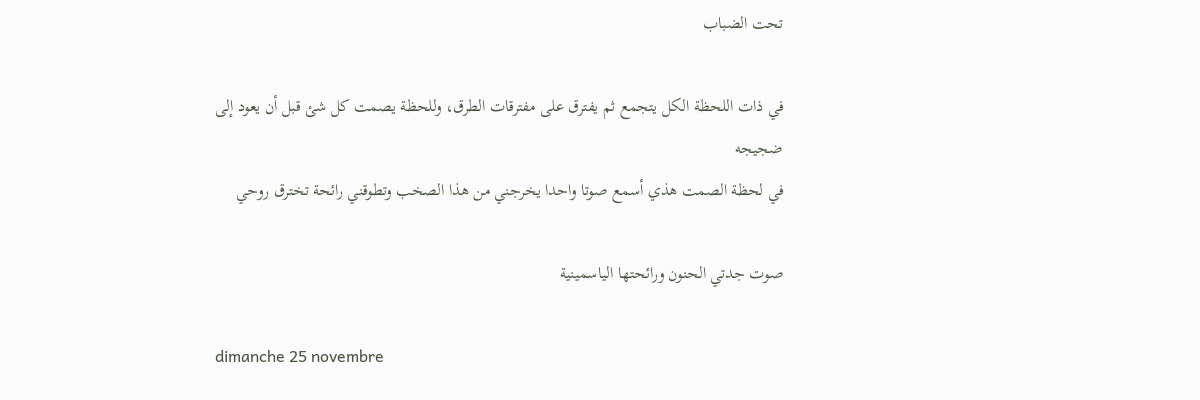تحت الضباب

في ذات اللحظة الكل يتجمع ثم يفترق على مفترقات الطرق، وللحظة يصمت كل شئ قبل أن يعود إلى ضجيجه
في لحظة الصمت هذي أسمع صوتا واحدا يخرجني من هذا الصخب وتطوقني رائحة تخترق روحي

صوت جدتي الحنون ورائحتها الياسمينية

dimanche 25 novembre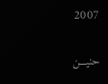2007

حنيـــن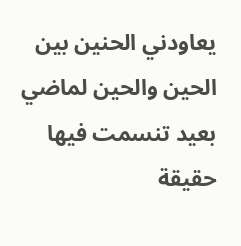يعاودني الحنين بين الحين والحين لماضي بعيد تنسمت فيها حقيقة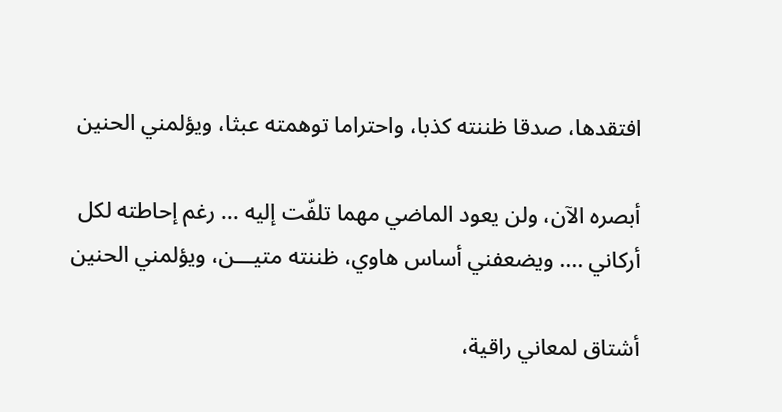افتقدها، صدقا ظننته كذبا، واحتراما توهمته عبثا، ويؤلمني الحنين

أبصره الآن، ولن يعود الماضي مهما تلفّت إليه ... رغم إحاطته لكل أركاني .... ويضعفني أساس هاوي، ظننته متيـــن، ويؤلمني الحنين

أشتاق لمعاني راقية،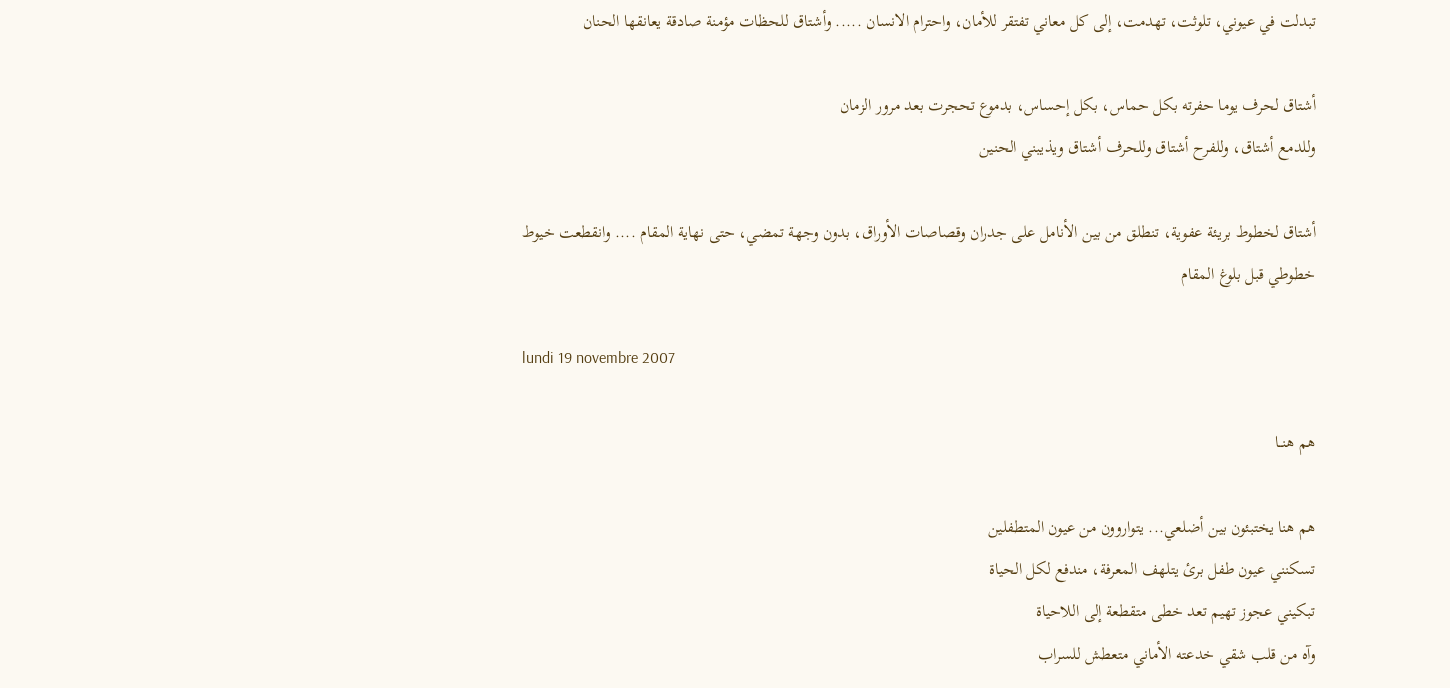تبدلت في عيوني، تلوثت، تهدمت، إلى كل معاني تفتقر للأمان، واحترام الانسان ..... وأشتاق للحظات مؤمنة صادقة يعانقها الحنان

أشتاق لحرف يوما حفرته بكل حماس، بكل إحساس، بدموع تحجرت بعد مرور الزمان
وللدمع أشتاق، وللفرح أشتاق وللحرف أشتاق ويذيبني الحنين

أشتاق لخطوط بريئة عفوية، تنطلق من بين الأنامل على جدران وقصاصات الأوراق، بدون وجهة تمضي، حتى نهاية المقام .... وانقطعت خيوط خطوطي قبل بلوغ المقام

lundi 19 novembre 2007

هم هنــا

هم هنا يختبئون بين أضلعي... يتواروون من عيون المتطفلين
تسكنني عيون طفل برئ يتلهف المعرفة، مندفع لكل الحياة
تبكيني عجوز تهيم تعد خطى متقطعة إلى اللاحياة
وآه من قلب شقي خدعته الأماني متعطش للسراب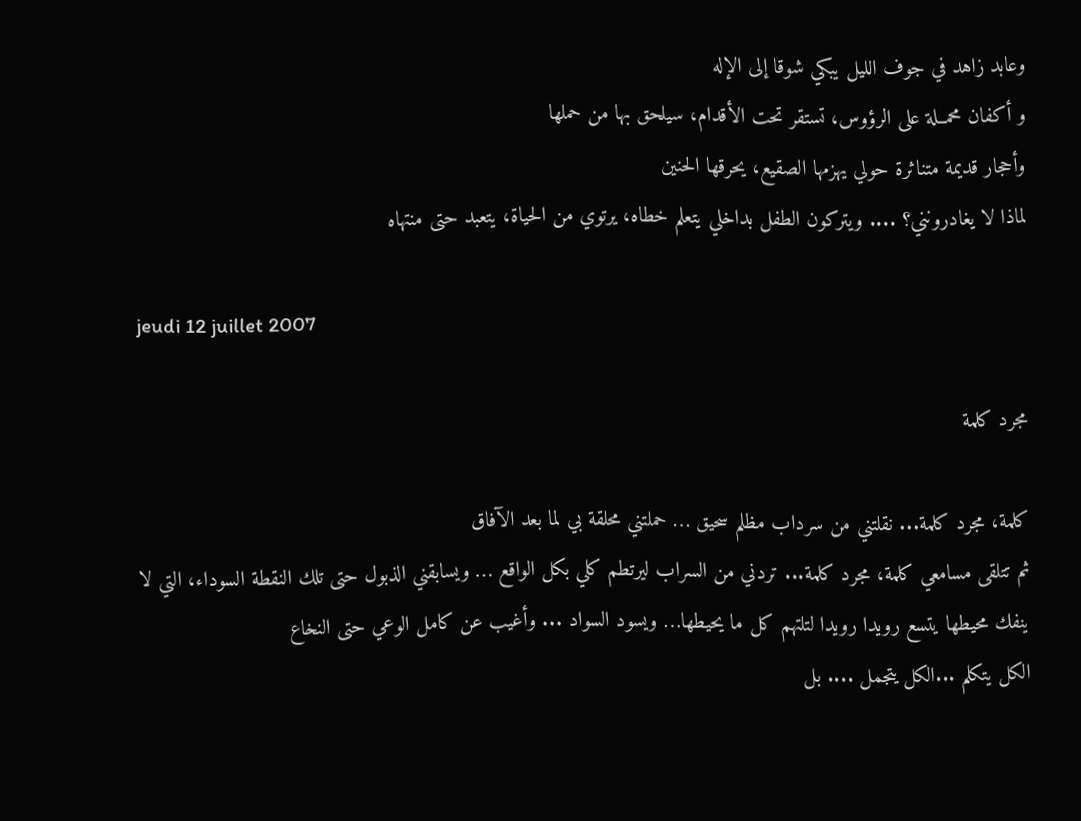وعابد زاهد في جوف الليل يبكي شوقا إلى الإله
و أكفان محمــلة على الرؤوس، تستقر تحت الأقدام، سيلحق بها من حملها
وأحجار قديمة متناثرة حولي يهزمها الصقيع، يحرقها الحنين
لماذا لا يغادرونني؟ .... ويتركون الطفل بداخلي يتعلم خطاه، يرتوي من الحياة، يتعبد حتى منتهاه

jeudi 12 juillet 2007

مجرد كلمة

كلمة، مجرد كلمة... نقلتني من سرداب مظلم سحيق … حملتني محلقة بي لما بعد الآفاق
ثم تتلقى مسامعي كلمة، مجرد كلمة... تردني من السراب ليرتطم كلي بكل الواقع … ويسابقني الذبول حتى تلك النقطة السوداء، التي لا ينفك محيطها يتسع رويدا رويدا لتلتهم كل ما يحيطها… ويسود السواد ... وأغيب عن كامل الوعي حتى النخاع
الكل يتكلم ...الكل يتجمل .... بل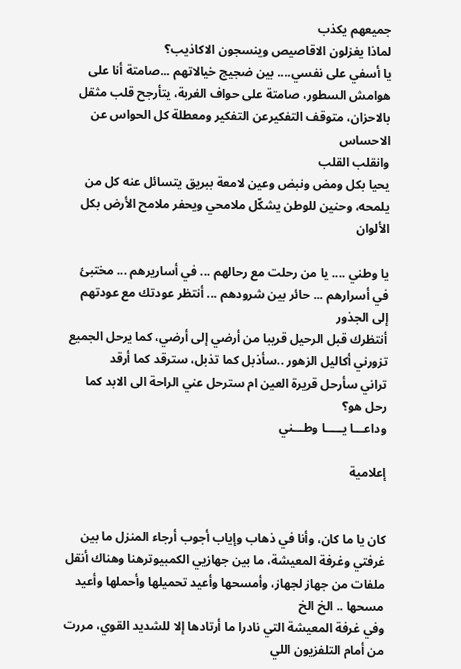جميعهم يكذب
لماذا يغزلون الاقاصيص وينسجون الاكاذيب؟
يا أسفي على نفسي.... بين ضجيج خيالاتهم ...صامتة أنا على هوامش السطور، صامتة على حواف الغربة، يتأرجح قلب مثقل بالاحزان، متوقف التفكيرعن التفكير ومعطلة كل الحواس عن الاحساس
وانقلب القلب
يحيا بكل ومض ونبض وعين لامعة ببريق يتسائل عنه كل من يلمحه، وحنين للوطن يشكّل ملامحي ويحفر ملامح الأرض بكل الألوان

يا وطني .... يا من رحلت مع رحالهم ... في أساريرهم ... مختبئ في أسرارهم ... حائر بين شرودهم ... أنتظر عودتك مع عودتهم إلى الجذور
أنتظرك قبل الرحيل قريبا من أرضي إلى أرضي، كما يرحل الجميع
تزورني أكاليل الزهور ..سأذبل كما تذبل، سترقد كما أرقد
تراني سأرحل قريرة العين ام سترحل عني الراحة الى الابد كما رحل هو؟
وداعـــا يـــــا وطـــني

إعلامية


كان يا ما كان، وأنا في ذهاب وإياب أجوب أرجاء المنزل ما بين غرفتي وغرفة المعيشة، ما بين جهازيي الكمبيوترهنا وهناك أنقل ملفات من جهاز لجهاز، وأمسحها وأعيد تحميلها وأحملها وأعيد مسحها .. الخ الخ
وفي غرفة المعيشة التي نادرا ما أرتادها إلا للشديد القوي، مررت من أمام التلفزيون اللي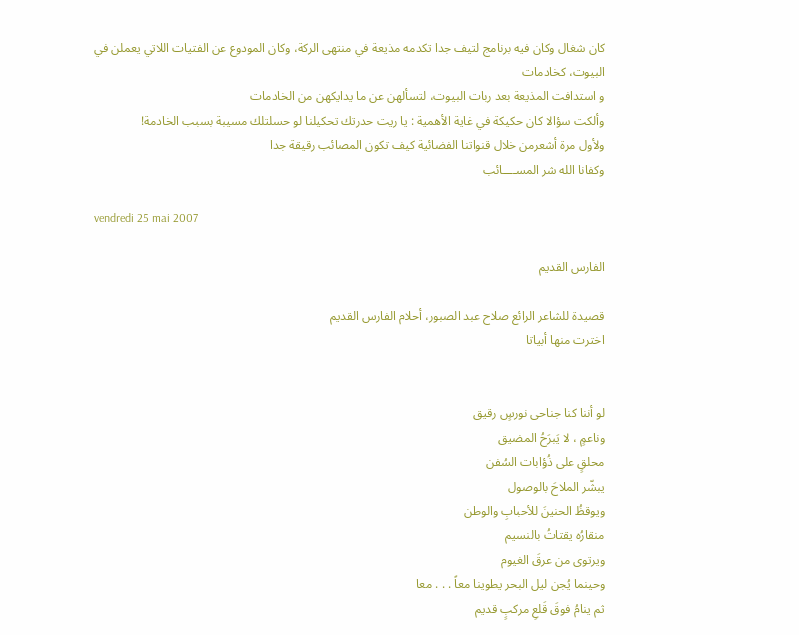كان شغال وكان فيه برنامج لتيف جدا تكدمه مذيعة في منتهى الركة، وكان المودوع عن الفتيات اللاتي يعملن في البيوت، كخادمات
و استدافت المذيعة بعد ربات البيوت، لتسألهن عن ما يدايكهن من الخادمات
وألكت سؤالا كان حكيكة في غاية الأهمية : يا ريت حدرتك تحكيلنا لو حسلتلك مسيبة بسبب الخادمة!
ولأول مرة أشعرمن خلال قنواتنا الفضائية كيف تكون المصائب رقيقة جدا
وكفانا الله شر المســــائب

vendredi 25 mai 2007

الفارس القديم

قصيدة للشاعر الرائع صلاح عبد الصبور، أحلام الفارس القديم
اخترت منها أبياتا


لو أننا كنا جناحى نورسٍ رقيق
وناعمٍ ، لا يَبرَحُ المضيق
محلقٍ على ذُؤابات السُفن
يبشّر الملاحَ بالوصول
ويوقظُ الحنينَ للأحبابِ والوطن
منقارُه يقتاتُ بالنسيم
ويرتوى من عرقَ الغيوم
وحينما يُجن ليل البحر يطوينا معاً . . . معا
ثم ينامُ فوقَ قَلعِ مركبٍ قديم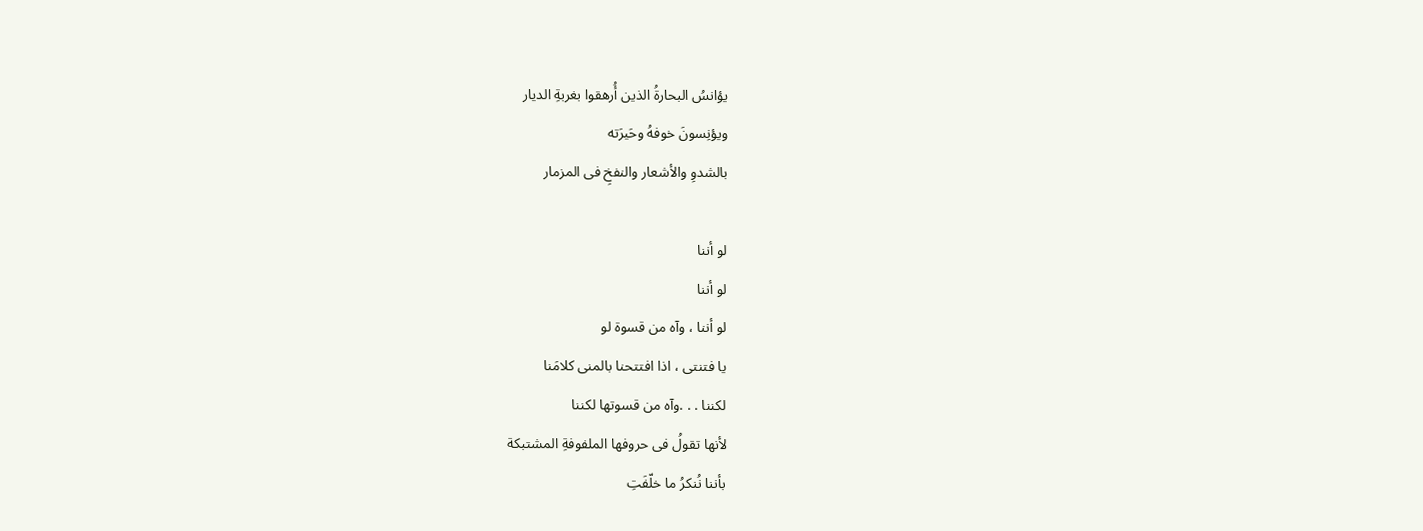يؤانسُ البحارةُ الذين أُرهقوا بغربةِ الديار
ويؤنِسونَ خوفهُ وحَيرَته
بالشدوِ والأشعار والنفخِ فى المزمار

لو أننا
لو أننا
لو أننا ، وآه من قسوة لو
يا فتنتى ، اذا افتتحنا بالمنى كلامَنا
لكننا . . .وآه من قسوتها لكننا
لأنها تقولُ فى حروفها الملفوفةِ المشتبكة
بأننا نُنكرُ ما خلّفَتِ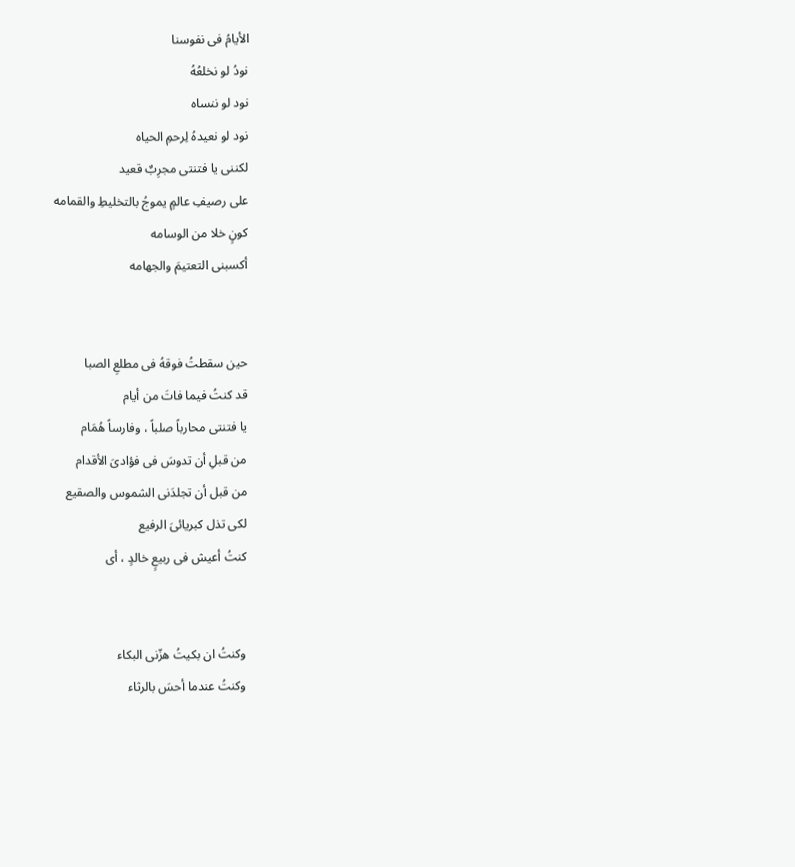الأيامُ فى نفوسنا
نودُ لو نخلعُهُ
نود لو ننساه
نود لو نعيدهُ لِرحمِ الحياه
لكننى يا فتنتى مجرِبٌ قعيد
على رصيفِ عالمٍ يموجُ بالتخليطِ والقمامه
كونٍ خلا من الوسامه
أكسبنى التعتيمَ والجهامه


حين سقطتُ فوقهُ فى مطلعِ الصبا
قد كنتُ فيما فاتَ من أيام
يا فتنتى محارباً صلباً ، وفارساً هُمَام
من قبلِ أن تدوسَ فى فؤادىَ الأقدام
من قبل أن تجلدَنى الشموس والصقيع
لكى تذل كبريائىَ الرفيع
كنتُ أعيش فى ربيعٍ خالدٍ ، أى


وكنتُ ان بكيتُ هزّنى البكاء
وكنتُ عندما أحسَ بالرثاء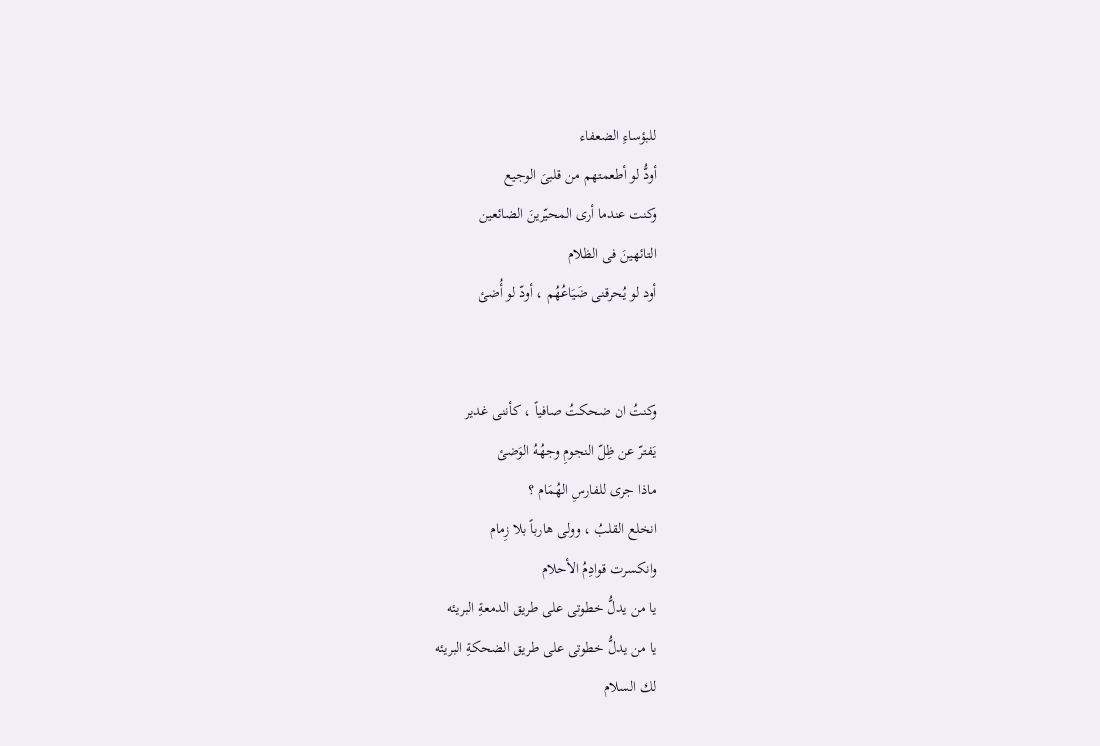للبؤساءِ الضعفاء
أودُّ لو أطعمتهم من قلبىَ الوجيع
وكنت عندما أرى المحيّرينَ الضائعين
التائهينَ فى الظلام
أود لو يُحرقنى ضَيَاعُهُم ، أودّ لو أُضئ


وكنتُ ان ضحكتُ صافياً ، كأننى غدير
يَفترّ عن ظِلّ النجومِ وجهُهُ الوَضئ
ماذا جرى للفارسِ الهُمَام ؟
انخلع القلبُ ، وولى هارباً بلا زِمام
وانكسرت قوادِمُ الأحلام
يا من يدلُّ خطوتى على طريق الدمعةِ البريئه
يا من يدلُّ خطوتى على طريق الضحكةِ البريئه
لك السلام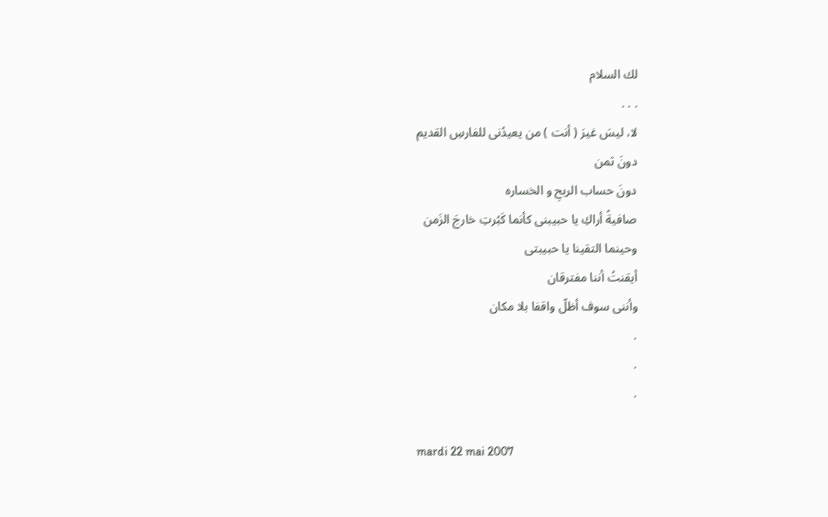لك السلام
. . .
لا، ليسَ غيرَ ( أنت ) من يعيدُنى للفارسِ القديم
دونَ ثمن
دونَ حساب الربحِ و الخساره
صافيةً أراكِ يا حبيبنى كأنما كَبُرتِ خارجَ الزَمن
وحينما التقينا يا حبيبتى
أيقنتُ أننا مفترقان
وأننى سوف أظلّ واقفا بلا مكان
.
.
.

mardi 22 mai 2007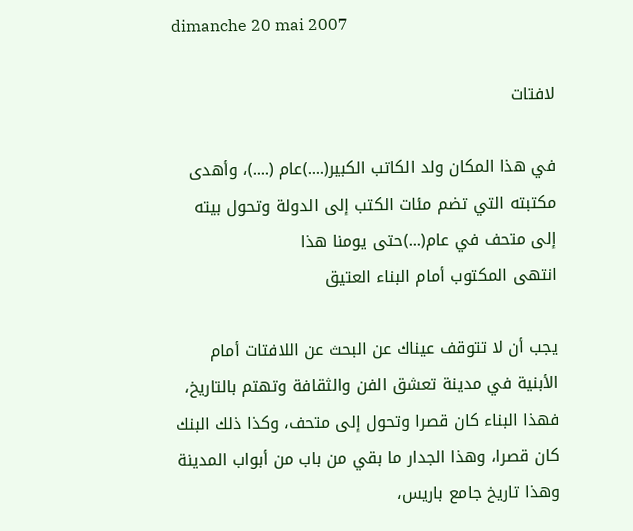dimanche 20 mai 2007

لافتات

في هذا المكان ولد الكاتب الكبير(....)عام (....)، وأهدى مكتبته التي تضم مئات الكتب إلى الدولة وتحول بيته إلى متحف في عام(...)حتى يومنا هذا
انتهى المكتوب أمام البناء العتيق

يجب أن لا تتوقف عيناك عن البحث عن اللافتات أمام الأبنية في مدينة تعشق الفن والثقافة وتهتم بالتاريخ، فهذا البناء كان قصرا وتحول إلى متحف، وكذا ذلك البنك كان قصرا، وهذا الجدار ما بقي من باب من أبواب المدينة
وهذا تاريخ جامع باريس،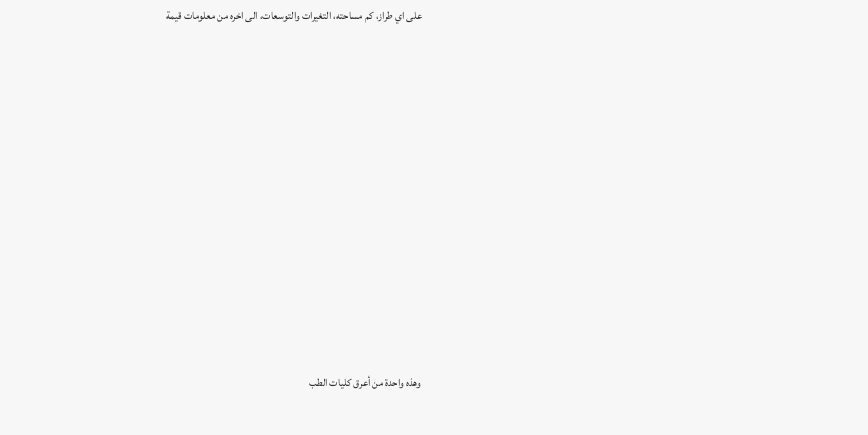على اي طراز، كم مساحته، التغيرات والتوسعات، الى اخره من معلومات قيمة











وهذه واحدة من أعرق كليات الطب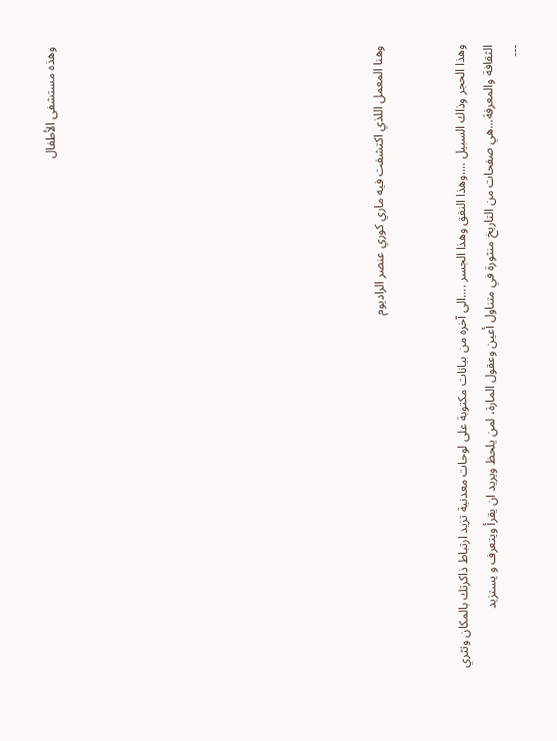وهذه مستشفى الأطفال











وهنا المعمل اللذي اكتشفت فيه ماري كوري عنصر الراديوم


وهذا الحجر وذاك السبيل ....وهذا النفق وهذا الجسر ....الى آخره من بيانات مكتوبة على لوحات معدنية تزيد ارتباط ذاكرتك بالمكان وتثري الثقافة والمعرفة...هي صفحات من التاريخ منثورة في متناول أعين وعقول المارة، لمن يلحظ ويريد ان يقرأ ويتعرف و يستزيد
---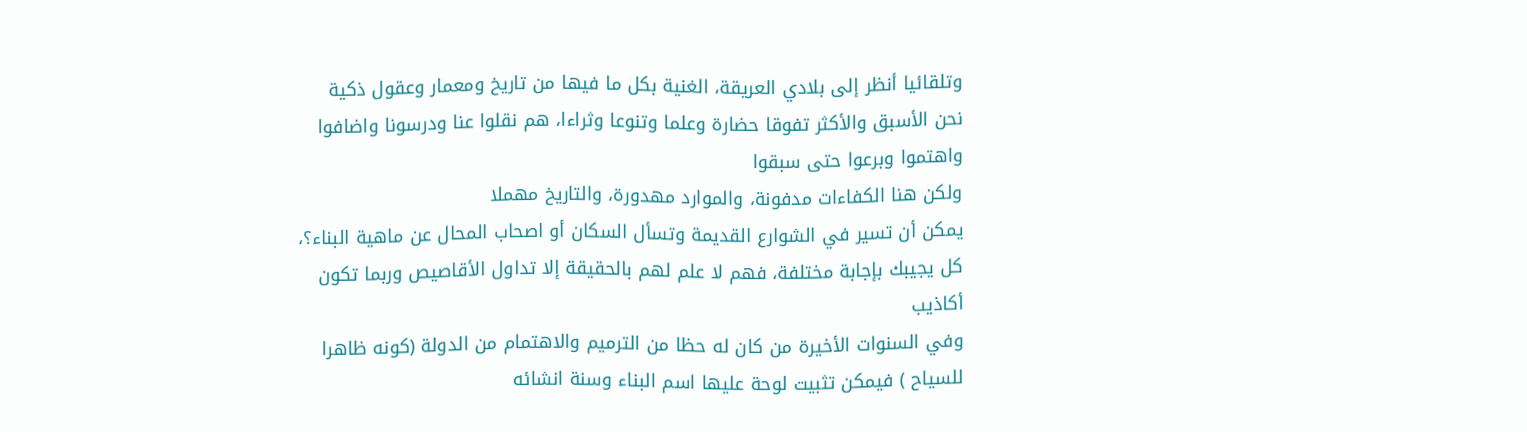وتلقائيا أنظر إلى بلادي العريقة، الغنية بكل ما فيها من تاريخ ومعمار وعقول ذكية
نحن الأسبق والأكثر تفوقا حضارة وعلما وتنوعا وثراءا، هم نقلوا عنا ودرسونا واضافوا واهتموا وبرعوا حتى سبقوا
ولكن هنا الكفاءات مدفونة، والموارد مهدورة، والتاريخ مهملا
يمكن أن تسير في الشوارع القديمة وتسأل السكان أو اصحاب المحال عن ماهية البناء؟، كل يجيبك بإجابة مختلفة، فهم لا علم لهم بالحقيقة إلا تداول الأقاصيص وربما تكون أكاذيب
وفي السنوات الأخيرة من كان له حظا من الترميم والاهتمام من الدولة (كونه ظاهرا للسياح ) فيمكن تثبيت لوحة عليها اسم البناء وسنة انشائه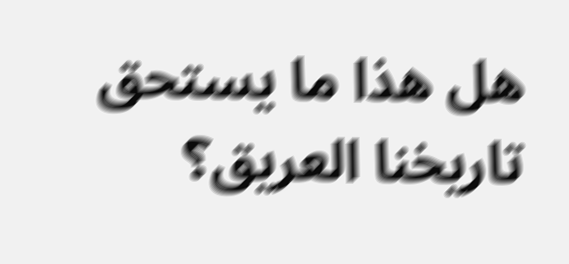هل هذا ما يستحق تاريخنا العريق؟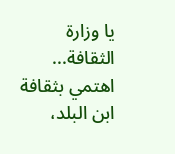يا وزارة الثقافة... اهتمي بثقافة ابن البلد،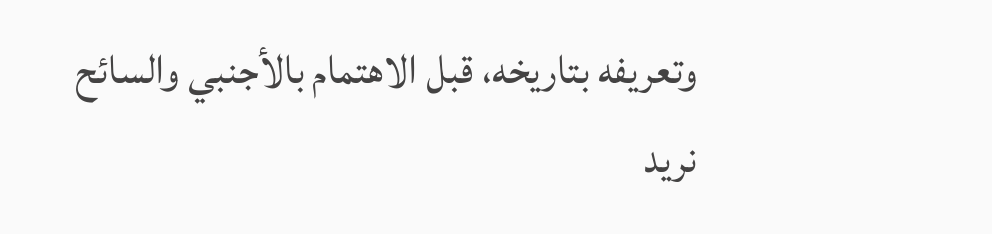وتعريفه بتاريخه، قبل الاهتمام بالأجنبي والسائح
نريد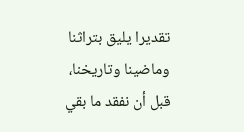تقديرا يليق بتراثنا وماضينا وتاريخنا، قبل أن نفقد ما بقي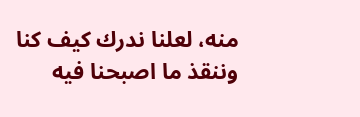منه، لعلنا ندرك كيف كنا وننقذ ما اصبحنا فيه